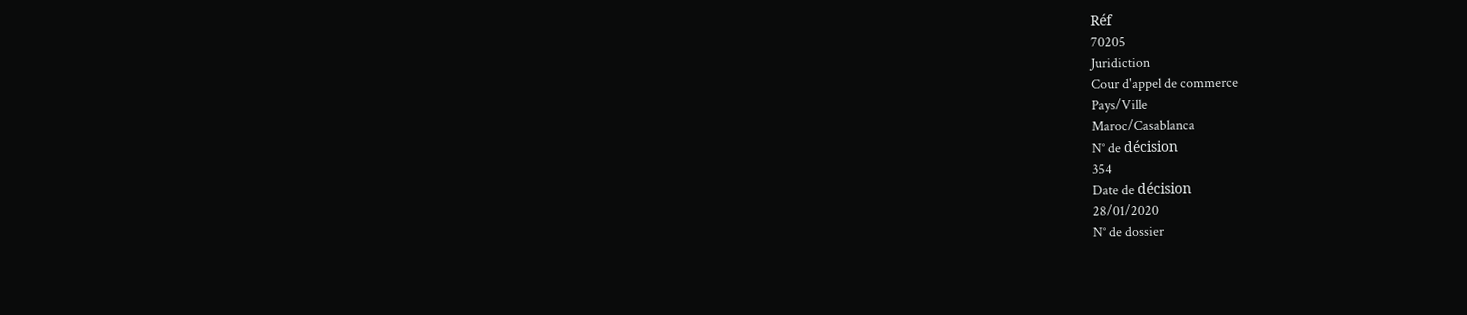Réf
70205
Juridiction
Cour d'appel de commerce
Pays/Ville
Maroc/Casablanca
N° de décision
354
Date de décision
28/01/2020
N° de dossier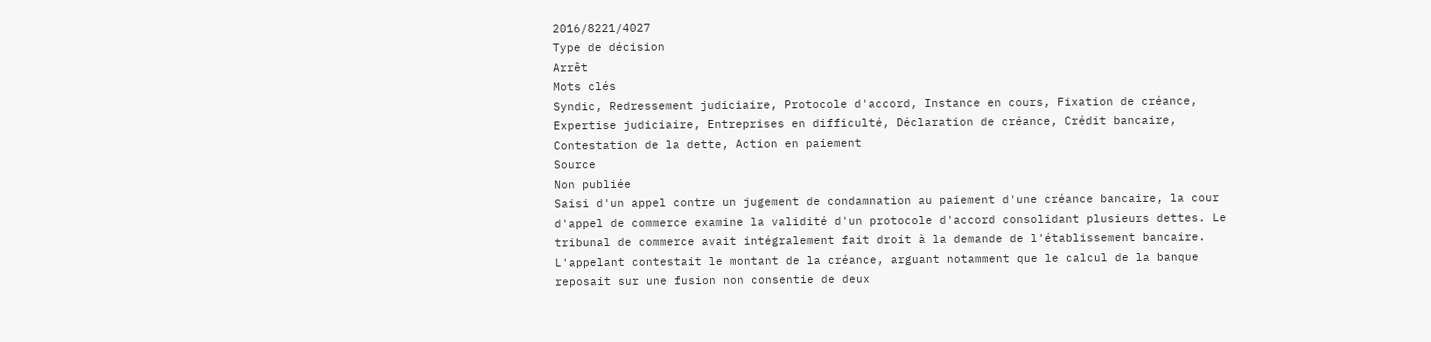2016/8221/4027
Type de décision
Arrêt
Mots clés
Syndic, Redressement judiciaire, Protocole d'accord, Instance en cours, Fixation de créance, Expertise judiciaire, Entreprises en difficulté, Déclaration de créance, Crédit bancaire, Contestation de la dette, Action en paiement
Source
Non publiée
Saisi d'un appel contre un jugement de condamnation au paiement d'une créance bancaire, la cour d'appel de commerce examine la validité d'un protocole d'accord consolidant plusieurs dettes. Le tribunal de commerce avait intégralement fait droit à la demande de l'établissement bancaire.
L'appelant contestait le montant de la créance, arguant notamment que le calcul de la banque reposait sur une fusion non consentie de deux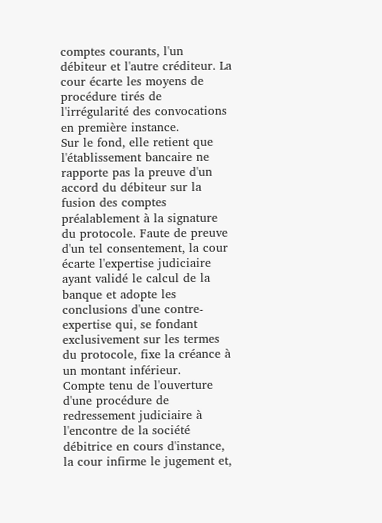comptes courants, l'un débiteur et l'autre créditeur. La cour écarte les moyens de procédure tirés de l'irrégularité des convocations en première instance.
Sur le fond, elle retient que l'établissement bancaire ne rapporte pas la preuve d'un accord du débiteur sur la fusion des comptes préalablement à la signature du protocole. Faute de preuve d'un tel consentement, la cour écarte l'expertise judiciaire ayant validé le calcul de la banque et adopte les conclusions d'une contre-expertise qui, se fondant exclusivement sur les termes du protocole, fixe la créance à un montant inférieur.
Compte tenu de l'ouverture d'une procédure de redressement judiciaire à l'encontre de la société débitrice en cours d'instance, la cour infirme le jugement et,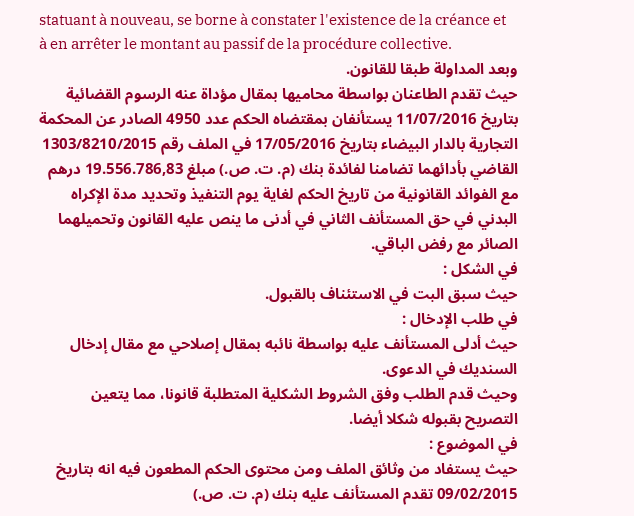statuant à nouveau, se borne à constater l'existence de la créance et à en arrêter le montant au passif de la procédure collective.
وبعد المداولة طبقا للقانون.
حيث تقدم الطاعنان بواسطة محاميها بمقال مؤداة عنه الرسوم القضائية بتاريخ 11/07/2016 يستأنفان بمقتضاه الحكم عدد 4950 الصادر عن المحكمة التجارية بالدار البيضاء بتاريخ 17/05/2016 في الملف رقم 1303/8210/2015 القاضي بأدائهما تضامنا لفائدة بنك (م. ت. ص.) مبلغ 19.556.786,83 درهم مع الفوائد القانونية من تاريخ الحكم لغاية يوم التنفيذ وتحديد مدة الإكراه البدني في حق المستأنف الثاني في أدنى ما ينص عليه القانون وتحميلهما الصائر مع رفض الباقي.
في الشكل :
حيث سبق البت في الاستئناف بالقبول.
في طلب الإدخال :
حيث أدلى المستأنف عليه بواسطة نائبه بمقال إصلاحي مع مقال إدخال السنديك في الدعوى.
وحيث قدم الطلب وفق الشروط الشكلية المتطلبة قانونا، مما يتعين التصريح بقبوله شكلا أيضا.
في الموضوع :
حيث يستفاد من وثائق الملف ومن محتوى الحكم المطعون فيه انه بتاريخ 09/02/2015 تقدم المستأنف عليه بنك (م. ت. ص.)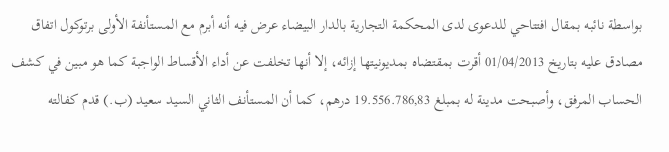بواسطة نائبه بمقال افتتاحي للدعوى لدى المحكمة التجارية بالدار البيضاء عرض فيه أنه أبرم مع المستأنفة الأولى برتوكول اتفاق مصادق عليه بتاريخ 01/04/2013 أقرت بمقتضاه بمديونيتها إزائه، إلا أنها تخلفت عن أداء الأقساط الواجبة كما هو مبين في كشف الحساب المرفق، وأصبحت مدينة له بمبلغ 19.556.786,83 درهم، كما أن المستأنف الثاني السيد سعيد (ب.) قدم كفالته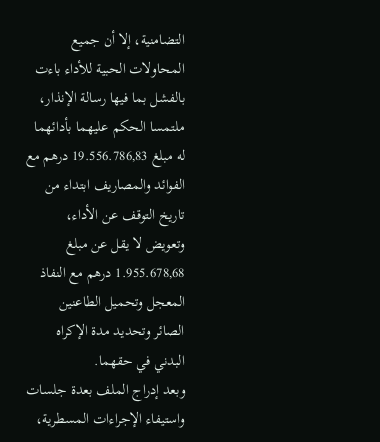التضامنية، إلا أن جميع المحاولات الحبية للأداء باءت بالفشل بما فيها رسالة الإنذار، ملتمسا الحكم عليهما بأدائهما له مبلغ 19.556.786,83 درهم مع الفوائد والمصاريف ابتداء من تاريخ التوقف عن الأداء، وتعويض لا يقل عن مبلغ 1.955.678,68 درهم مع النفاذ المعجل وتحميل الطاعنين الصائر وتحديد مدة الإكراه البدني في حقهما.
وبعد إدراج الملف بعدة جلسات واستيفاء الإجراءات المسطرية،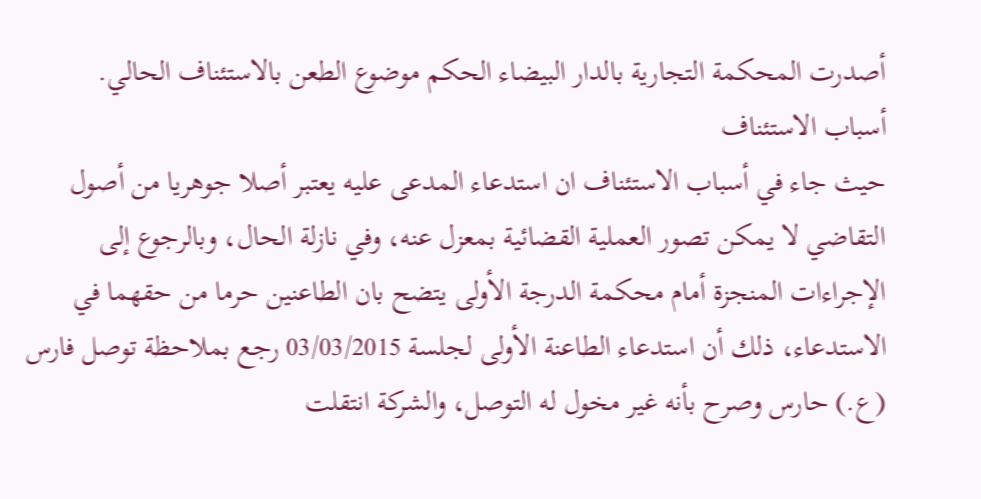أصدرت المحكمة التجارية بالدار البيضاء الحكم موضوع الطعن بالاستئناف الحالي.
أسباب الاستئناف
حيث جاء في أسباب الاستئناف ان استدعاء المدعى عليه يعتبر أصلا جوهريا من أصول التقاضي لا يمكن تصور العملية القضائية بمعزل عنه، وفي نازلة الحال، وبالرجوع إلى الإجراءات المنجزة أمام محكمة الدرجة الأولى يتضح بان الطاعنين حرما من حقهما في الاستدعاء، ذلك أن استدعاء الطاعنة الأولى لجلسة 03/03/2015 رجع بملاحظة توصل فارس (ع.) حارس وصرح بأنه غير مخول له التوصل، والشركة انتقلت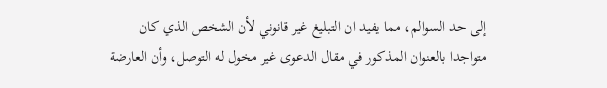إلى حد السوالم، مما يفيد ان التبليغ غير قانوني لأن الشخص الذي كان متواجدا بالعنوان المذكور في مقال الدعوى غير مخول له التوصل، وأن العارضة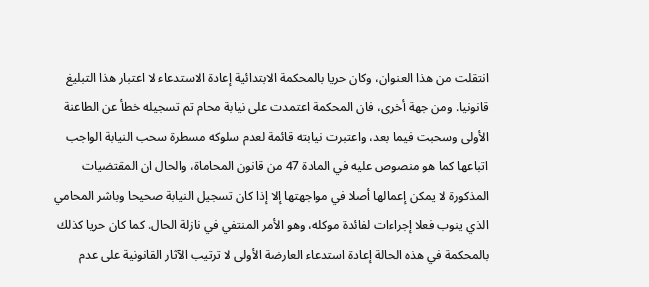انتقلت من هذا العنوان، وكان حريا بالمحكمة الابتدائية إعادة الاستدعاء لا اعتبار هذا التبليغ قانونيا. ومن جهة أخرى، فان المحكمة اعتمدت على نيابة محام تم تسجيله خطأ عن الطاعنة الأولى وسحبت فيما بعد، واعتبرت نيابته قائمة لعدم سلوكه مسطرة سحب النيابة الواجب اتباعها كما هو منصوص عليه في المادة 47 من قانون المحاماة، والحال ان المقتضيات المذكورة لا يمكن إعمالها أصلا في مواجهتها إلا إذا كان تسجيل النيابة صحيحا وباشر المحامي الذي ينوب فعلا إجراءات لفائدة موكله، وهو الأمر المنتفي في نازلة الحال. كما كان حريا كذلك بالمحكمة في هذه الحالة إعادة استدعاء العارضة الأولى لا ترتيب الآثار القانونية على عدم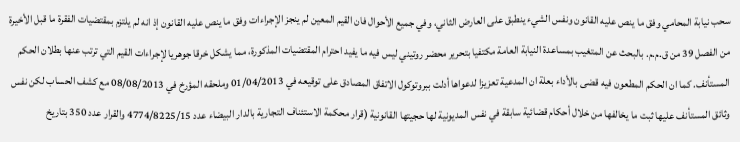سحب نيابة المحامي وفق ما ينص عليه القانون ونفس الشيء ينطبق على العارض الثاني، وفي جميع الأحوال فان القيم المعين لم ينجز الإجراءات وفق ما ينص عليه القانون إذ انه لم يلتزم بمقتضيات الفقرة ما قبل الأخيرة من الفصل 39 من ق.م.م. بالبحث عن المتغيب بمساعدة النيابة العامة مكتفيا بتحرير محضر روتيني ليس فيه ما يفيد احترام المقتضيات المذكورة، مما يشكل خرقا جوهريا لإجراءات القيم التي ترتب عنها بطلان الحكم المستأنف. كما ان الحكم المطعون فيه قضى بالأداء بعلة ان المدعية تعزيزا لدعواها أدلت ببروتوكول الاتفاق المصادق على توقيعه في 01/04/2013 وملحقه المؤرخ في 08/08/2013 مع كشف الحساب لكن نفس وثائق المستأنف عليها ثبت ما يخالفها من خلال أحكام قضائية سابقة في نفس المديونية لها حجيتها القانونية (قرار محكمة الاستئناف التجارية بالدار البيضاء عدد 4774/8225/15 والقرار عدد 350 بتاريخ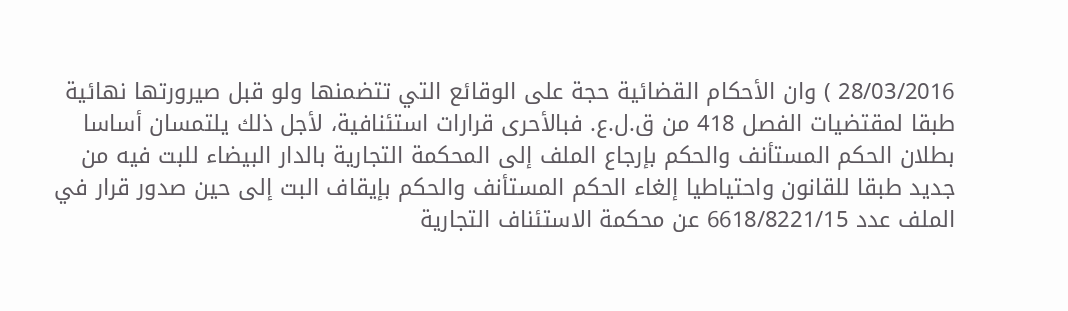28/03/2016 ) وان الأحكام القضائية حجة على الوقائع التي تتضمنها ولو قبل صيرورتها نهائية طبقا لمقتضيات الفصل 418 من ق.ل.ع. فبالأحرى قرارات استئنافية، لأجل ذلك يلتمسان أساسا بطلان الحكم المستأنف والحكم بإرجاع الملف إلى المحكمة التجارية بالدار البيضاء للبت فيه من جديد طبقا للقانون واحتياطيا إلغاء الحكم المستأنف والحكم بإيقاف البت إلى حين صدور قرار في الملف عدد 6618/8221/15 عن محكمة الاستئناف التجارية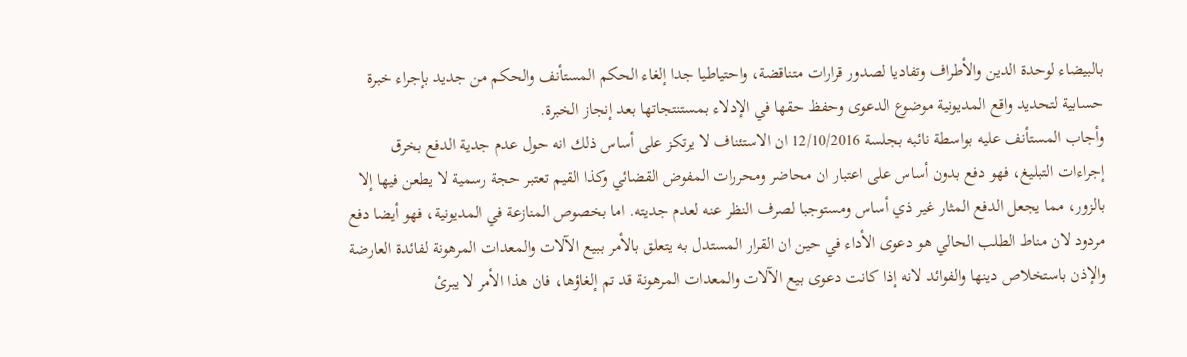بالبيضاء لوحدة الدين والأطراف وتفاديا لصدور قرارات متناقضة، واحتياطيا جدا إلغاء الحكم المستأنف والحكم من جديد بإجراء خبرة حسابية لتحديد واقع المديونية موضوع الدعوى وحفظ حقها في الإدلاء بمستنتجاتها بعد إنجاز الخبرة.
وأجاب المستأنف عليه بواسطة نائبه بجلسة 12/10/2016 ان الاستئناف لا يرتكز على أساس ذلك انه حول عدم جدية الدفع بخرق إجراءات التبليغ، فهو دفع بدون أساس على اعتبار ان محاضر ومحررات المفوض القضائي وكذا القيم تعتبر حجة رسمية لا يطعن فيها إلا بالزور، مما يجعل الدفع المثار غير ذي أساس ومستوجبا لصرف النظر عنه لعدم جديته. اما بخصوص المنازعة في المديونية، فهو أيضا دفع مردود لان مناط الطلب الحالي هو دعوى الأداء في حين ان القرار المستدل به يتعلق بالأمر ببيع الآلات والمعدات المرهونة لفائدة العارضة والإذن باستخلاص دينها والفوائد لانه إذا كانت دعوى بيع الآلات والمعدات المرهونة قد تم إلغاؤها، فان هذا الأمر لا يبرئ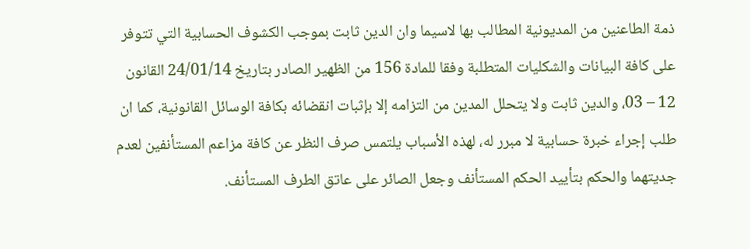ذمة الطاعنين من المديونية المطالب بها لاسيما وان الدين ثابت بموجب الكشوف الحسابية التي تتوفر على كافة البيانات والشكليات المتطلبة وفقا للمادة 156 من الظهير الصادر بتاريخ 24/01/14 القانون 12 – 03، والدين ثابت ولا يتحلل المدين من التزامه إلا بإثبات انقضائه بكافة الوسائل القانونية، كما ان طلب إجراء خبرة حسابية لا مبرر له، لهذه الأسباب يلتمس صرف النظر عن كافة مزاعم المستأنفين لعدم جديتهما والحكم بتأييد الحكم المستأنف وجعل الصائر على عاتق الطرف المستأنف.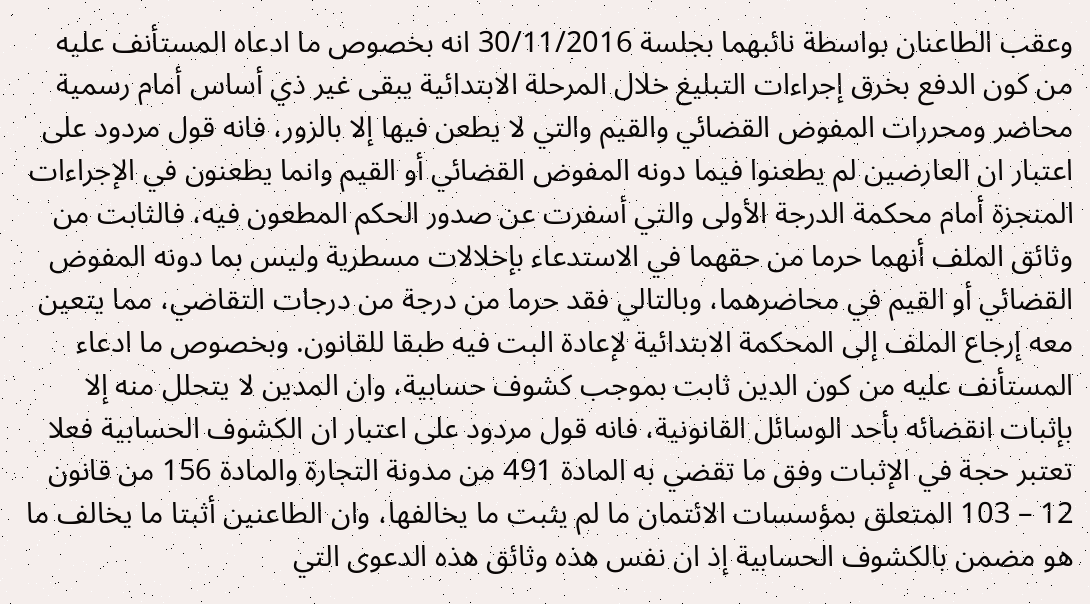وعقب الطاعنان بواسطة نائبهما بجلسة 30/11/2016 انه بخصوص ما ادعاه المستأنف عليه من كون الدفع بخرق إجراءات التبليغ خلال المرحلة الابتدائية يبقى غير ذي أساس أمام رسمية محاضر ومحررات المفوض القضائي والقيم والتي لا يطعن فيها إلا بالزور، فانه قول مردود على اعتبار ان العارضين لم يطعنوا فيما دونه المفوض القضائي أو القيم وانما يطعنون في الإجراءات المنجزة أمام محكمة الدرجة الأولى والتي أسفرت عن صدور الحكم المطعون فيه، فالثابت من وثائق الملف أنهما حرما من حقهما في الاستدعاء بإخلالات مسطرية وليس بما دونه المفوض القضائي أو القيم في محاضرهما، وبالتالي فقد حرما من درجة من درجات التقاضي، مما يتعين معه إرجاع الملف إلى المحكمة الابتدائية لإعادة البت فيه طبقا للقانون. وبخصوص ما ادعاء المستأنف عليه من كون الدين ثابت بموجب كشوف حسابية، وان المدين لا يتحلل منه إلا بإثبات انقضائه بأحد الوسائل القانونية، فانه قول مردود على اعتبار ان الكشوف الحسابية فعلا تعتبر حجة في الإثبات وفق ما تقضي به المادة 491 من مدونة التجارة والمادة 156 من قانون 12 – 103 المتعلق بمؤسسات الائتمان ما لم يثبت ما يخالفها، وان الطاعنين أثبتا ما يخالف ما هو مضمن بالكشوف الحسابية إذ ان نفس هذه وثائق هذه الدعوى التي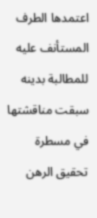اعتمدها الطرف المستأنف عليه للمطالبة بدينه سبقت مناقشتها في مسطرة تحقيق الرهن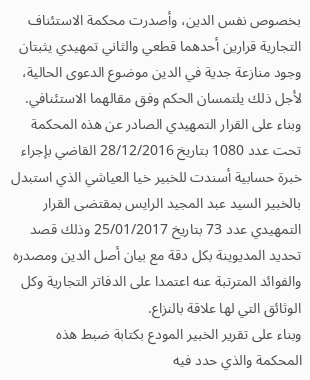بخصوص نفس الدين، وأصدرت محكمة الاستئناف التجارية قرارين أحدهما قطعي والثاني تمهيدي يثبتان وجود منازعة جدية في الدين موضوع الدعوى الحالية، لأجل ذلك يلتمسان الحكم وفق مقالهما الاستئنافي.
وبناء على القرار التمهيدي الصادر عن هذه المحكمة تحت عدد 1080 بتاريخ 28/12/2016 القاضي بإجراء خبرة حسابية أسندت للخبير خيا العياشي الذي استبدل بالخبير السيد عبد المجيد الرايس بمقتضى القرار التمهيدي عدد 73 بتاريخ 25/01/2017 وذلك قصد تحديد المديوينة بكل دقة مع بيان أصل الدين ومصدره والفوائد المترتبة عنه اعتمدا على الدفاتر التجارية وكل الوثائق التي لها علاقة بالنزاع.
وبناء على تقرير الخبير المودع بكتابة ضبط هذه المحكمة والذي حدد فيه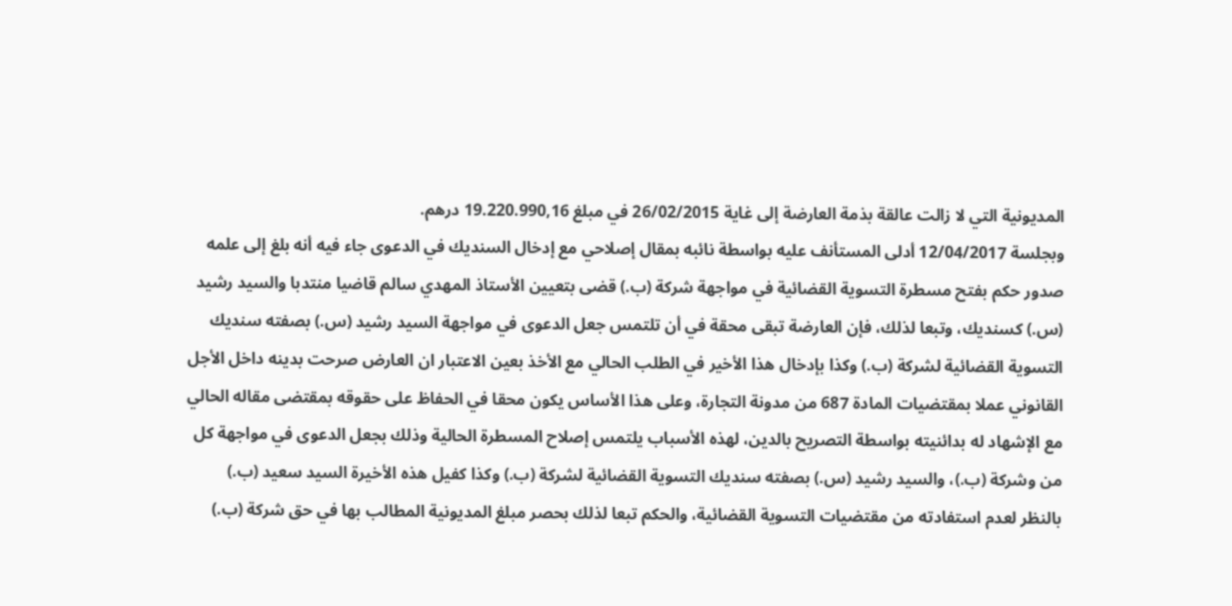المديونية التي لا زالت عالقة بذمة العارضة إلى غاية 26/02/2015 في مبلغ 19.220.990,16 درهم.
وبجلسة 12/04/2017 أدلى المستأنف عليه بواسطة نائبه بمقال إصلاحي مع إدخال السنديك في الدعوى جاء فيه أنه بلغ إلى علمه صدور حكم بفتح مسطرة التسوية القضائية في مواجهة شركة (ب.) قضى بتعيين الأستاذ المهدي سالم قاضيا منتدبا والسيد رشيد (س.) كسنديك، وتبعا لذلك، فإن العارضة تبقى محقة في أن تلتمس جعل الدعوى في مواجهة السيد رشيد (س.) بصفته سنديك التسوية القضائية لشركة (ب.) وكذا بإدخال هذا الأخير في الطلب الحالي مع الأخذ بعين الاعتبار ان العارض صرحت بدينه داخل الأجل القانوني عملا بمقتضيات المادة 687 من مدونة التجارة، وعلى هذا الأساس يكون محقا في الحفاظ على حقوقه بمقتضى مقاله الحالي مع الإشهاد له بدائنيته بواسطة التصريح بالدين، لهذه الأسباب يلتمس إصلاح المسطرة الحالية وذلك بجعل الدعوى في مواجهة كل من وشركة (ب.)، والسيد رشيد (س.) بصفته سنديك التسوية القضائية لشركة (ب.) وكذا كفيل هذه الأخيرة السيد سعيد (ب.) بالنظر لعدم استفادته من مقتضيات التسوية القضائية، والحكم تبعا لذلك بحصر مبلغ المديونية المطالب بها في حق شركة (ب.)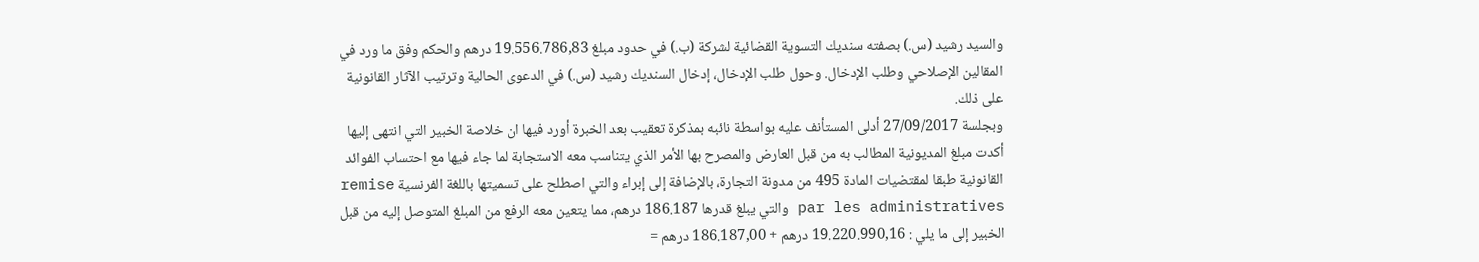والسيد رشيد (س.) بصفته سنديك التسوية القضائية لشركة (ب.) في حدود مبلغ 19.556.786,83 درهم والحكم وفق ما ورد في المقالين الإصلاحي وطلب الإدخال. وحول طلب الإدخال، إدخال السنديك رشيد (س.) في الدعوى الحالية وترتيب الآثار القانونية على ذلك.
وبجلسة 27/09/2017 أدلى المستأنف عليه بواسطة نائبه بمذكرة تعقيب بعد الخبرة أورد فيها ان خلاصة الخبير التي انتهى إليها أكدت مبلغ المديونية المطالب به من قبل العارض والمصرح بها الأمر الذي يتناسب معه الاستجابة لما جاء فيها مع احتساب الفوائد القانونية طبقا لمقتضيات المادة 495 من مدونة التجارة، بالإضافة إلى إبراء والتي اصطلح على تسميتها باللغة الفرنسية remise par les administratives والتي يبلغ قدرها 186.187 درهم، مما يتعين معه الرفع من المبلغ المتوصل إليه من قبل الخبير إلى ما يلي : 19.220.990,16 درهم + 186.187,00 درهم =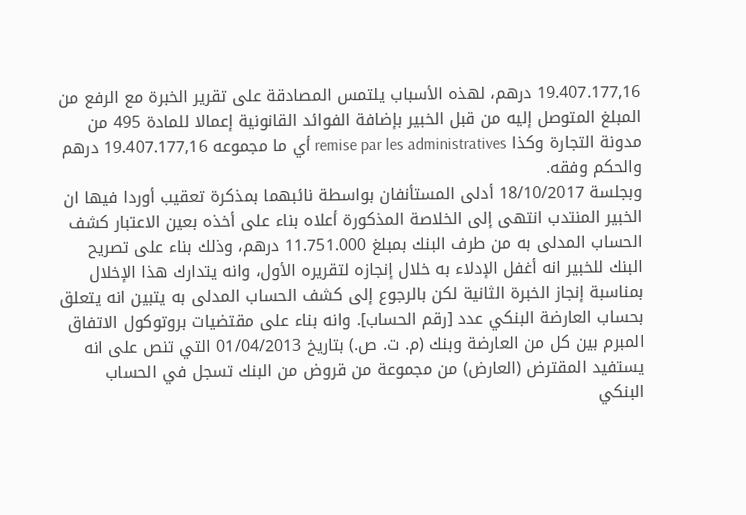19.407.177,16 درهم، لهذه الأسباب يلتمس المصادقة على تقرير الخبرة مع الرفع من المبلغ المتوصل إليه من قبل الخبير بإضافة الفوائد القانونية إعمالا للمادة 495 من مدونة التجارة وكذا remise par les administratives أي ما مجموعه 19.407.177,16 درهم والحكم وفقه.
وبجلسة 18/10/2017 أدلى المستأنفان بواسطة نائبهما بمذكرة تعقيب أوردا فيها ان الخبير المنتدب انتهى إلى الخلاصة المذكورة أعلاه بناء على أخذه بعين الاعتبار كشف الحساب المدلى به من طرف البنك بمبلغ 11.751.000 درهم، وذلك بناء على تصريح البنك للخبير انه أغفل الإدلاء به خلال إنجازه لتقريره الأول، وانه يتدارك هذا الإخلال بمناسبة إنجاز الخبرة الثانية لكن بالرجوع إلى كشف الحساب المدلى به يتبين انه يتعلق بحساب العارضة البنكي عدد [رقم الحساب]. وانه بناء على مقتضيات بروتوكول الاتفاق المبرم بين كل من العارضة وبنك (م. ت. ص.) بتاريخ 01/04/2013 التي تنص على انه يستفيد المقترض (العارض) من مجموعة من قروض من البنك تسجل في الحساب البنكي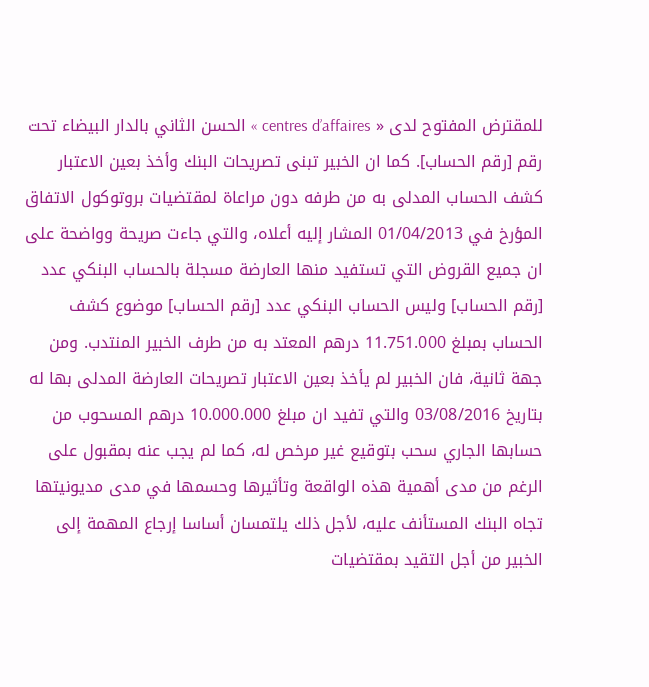للمقترض المفتوح لدى « centres d’affaires » الحسن الثاني بالدار البيضاء تحت رقم [رقم الحساب]. كما ان الخبير تبنى تصريحات البنك وأخذ بعين الاعتبار كشف الحساب المدلى به من طرفه دون مراعاة لمقتضيات بروتوكول الاتفاق المؤرخ في 01/04/2013 المشار إليه أعلاه، والتي جاءت صريحة وواضحة على ان جميع القروض التي تستفيد منها العارضة مسجلة بالحساب البنكي عدد [رقم الحساب] وليس الحساب البنكي عدد [رقم الحساب] موضوع كشف الحساب بمبلغ 11.751.000 درهم المعتد به من طرف الخبير المنتدب. ومن جهة ثانية، فان الخبير لم يأخذ بعين الاعتبار تصريحات العارضة المدلى بها له بتاريخ 03/08/2016 والتي تفيد ان مبلغ 10.000.000 درهم المسحوب من حسابها الجاري سحب بتوقيع غير مرخص له، كما لم يجب عنه بمقبول على الرغم من مدى أهمية هذه الواقعة وتأثيرها وحسمها في مدى مديونيتها تجاه البنك المستأنف عليه، لأجل ذلك يلتمسان أساسا إرجاع المهمة إلى الخبير من أجل التقيد بمقتضيات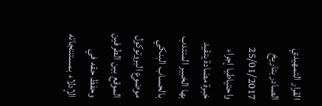القرار التمهيدي الصادر بتاريخ 25/01/2017 واحتياطيا إجراء خبرة مضادة يتقيد بها الخبير المنتدب بالحساب البنكي موضوع البروتوكول الموقع بين الطرفين وحفظ حقه في الإدلاء بمستنتجاته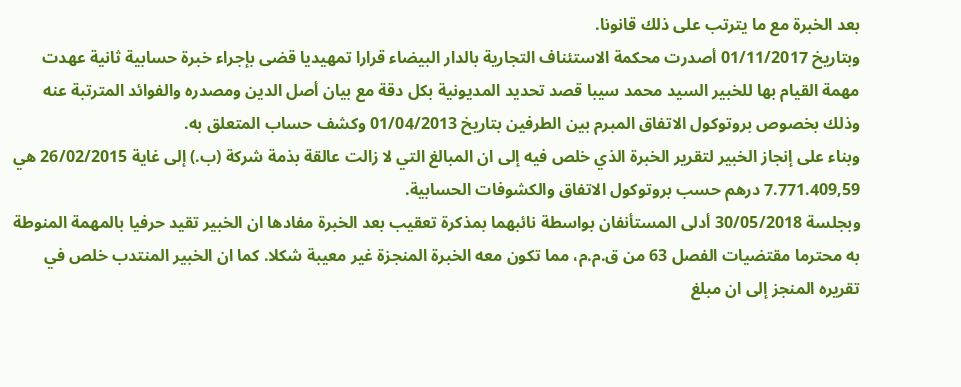بعد الخبرة مع ما يترتب على ذلك قانونا.
وبتاريخ 01/11/2017 أصدرت محكمة الاستئناف التجارية بالدار البيضاء قرارا تمهيديا قضى بإجراء خبرة حسابية ثانية عهدت مهمة القيام بها للخبير السيد محمد سيبا قصد تحديد المديونية بكل دقة مع بيان أصل الدين ومصدره والفوائد المترتبة عنه وذلك بخصوص بروتوكول الاتفاق المبرم بين الطرفين بتاريخ 01/04/2013 وكشف حساب المتعلق به.
وبناء على إنجاز الخبير لتقرير الخبرة الذي خلص فيه إلى ان المبالغ التي لا زالت عالقة بذمة شركة (ب.) إلى غاية 26/02/2015 هي 7.771.409,59 درهم حسب بروتوكول الاتفاق والكشوفات الحسابية.
وبجلسة 30/05/2018 أدلى المستأنفان بواسطة نائبهما بمذكرة تعقيب بعد الخبرة مفادها ان الخبير تقيد حرفيا بالمهمة المنوطة به محترما مقتضيات الفصل 63 من ق.م.م، مما تكون معه الخبرة المنجزة غير معيبة شكلا. كما ان الخبير المنتدب خلص في تقريره المنجز إلى ان مبلغ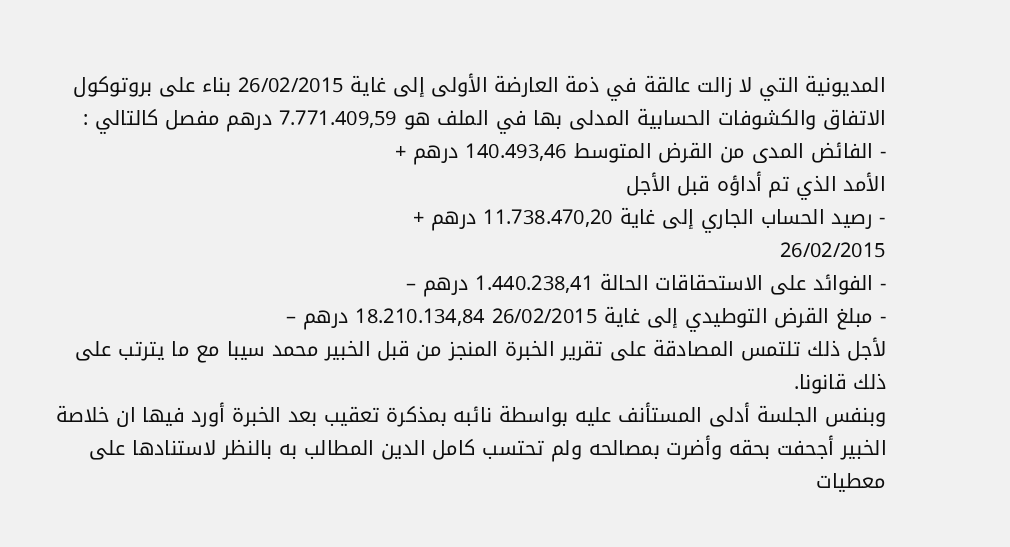المديونية التي لا زالت عالقة في ذمة العارضة الأولى إلى غاية 26/02/2015 بناء على بروتوكول الاتفاق والكشوفات الحسابية المدلى بها في الملف هو 7.771.409,59 درهم مفصل كالتالي :
- الفائض المدى من القرض المتوسط 140.493,46 درهم +
الأمد الذي تم أداؤه قبل الأجل
- رصيد الحساب الجاري إلى غاية 11.738.470,20 درهم +
26/02/2015
- الفوائد على الاستحقاقات الحالة 1.440.238,41 درهم –
- مبلغ القرض التوطيدي إلى غاية 26/02/2015 18.210.134,84 درهم –
لأجل ذلك تلتمس المصادقة على تقرير الخبرة المنجز من قبل الخبير محمد سيبا مع ما يترتب على ذلك قانونا.
وبنفس الجلسة أدلى المستأنف عليه بواسطة نائبه بمذكرة تعقيب بعد الخبرة أورد فيها ان خلاصة الخبير أجحفت بحقه وأضرت بمصالحه ولم تحتسب كامل الدين المطالب به بالنظر لاستنادها على معطيات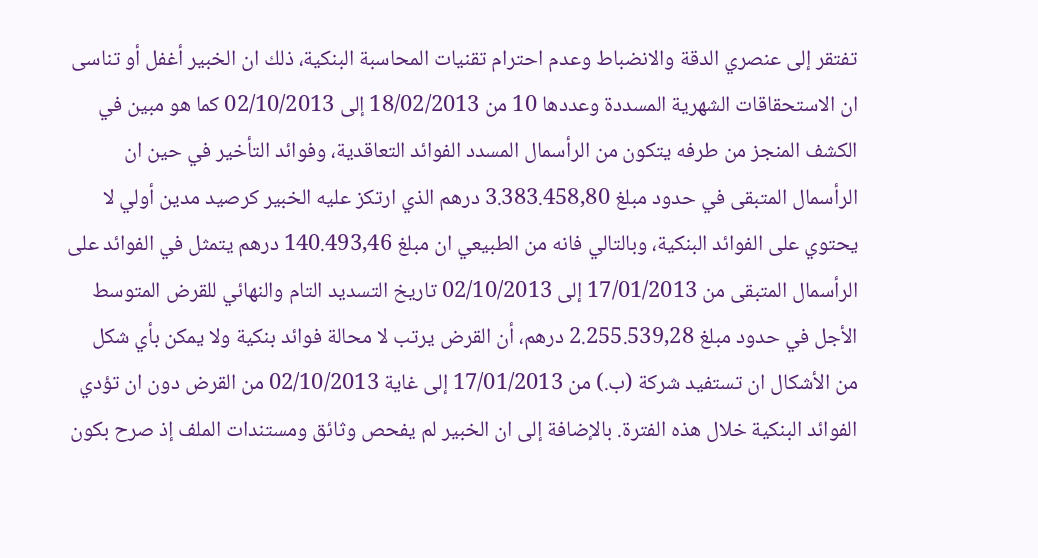تفتقر إلى عنصري الدقة والانضباط وعدم احترام تقنيات المحاسبة البنكية، ذلك ان الخبير أغفل أو تناسى ان الاستحقاقات الشهرية المسددة وعددها 10 من 18/02/2013 إلى 02/10/2013 كما هو مبين في الكشف المنجز من طرفه يتكون من الرأسمال المسدد الفوائد التعاقدية، وفوائد التأخير في حين ان الرأسمال المتبقى في حدود مبلغ 3.383.458,80 درهم الذي ارتكز عليه الخبير كرصيد مدين أولي لا يحتوي على الفوائد البنكية، وبالتالي فانه من الطبيعي ان مبلغ 140.493,46 درهم يتمثل في الفوائد على الرأسمال المتبقى من 17/01/2013 إلى 02/10/2013 تاريخ التسديد التام والنهائي للقرض المتوسط الأجل في حدود مبلغ 2.255.539,28 درهم، أن القرض يرتب لا محالة فوائد بنكية ولا يمكن بأي شكل من الأشكال ان تستفيد شركة (ب.) من 17/01/2013 إلى غاية 02/10/2013 من القرض دون ان تؤدي الفوائد البنكية خلال هذه الفترة. بالإضافة إلى ان الخبير لم يفحص وثائق ومستندات الملف إذ صرح بكون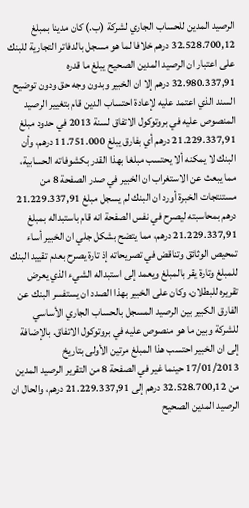الرصيد المدين للحساب الجاري لشركة (ب.) كان مدينا بمبلغ 32.528.700,12 درهم خلافا لما هو مسجل بالدفاتر التجارية للبنك على اعتبار ان الرصيد المدين الصحيح يبلغ ما قدره 32.980.337,91 درهم إلا ان الخبير وبدون وجه حق ودون توضيح السند الذي اعتمد عليه لإعادة احتساب الدين قام بتغيير الرصيد المنصوص عليه في بروتوكول الاتفاق لسنة 2013 في حدود مبلغ 21.229.337,91 درهم أي بفارق يبلغ 11.751.000 درهم، وأن البنك لا يمكنه ألا يحتسب مبلغا بهذا القدر بكشوفاته الحسابية، مما يبعث عن الاستغراب ان الخبير في صدر الصفحة 8 من مستنتجات الخبرة أورد ان البنك لم يسجل مبلغ 21.229.337,91 درهم بمحاسبته ليصرح في نفس الصفحة انه قام باستبداله بمبلغ 21.229.337,91 درهم، مما يتضح بشكل جلي ان الخبير أساء تمحيص الوثائق وتناقض في تصريحاته إذ تارة يصرح بعدم تقييد البنك للمبلغ وتارة يقر بالمبلغ ويعمد إلى استبداله الشيء الذي يعرض تقريره للبطلان، وكان على الخبير بهذا الصدد ان يستفسر البنك عن الفارق الكبير بين الرصيد المسجل بالحساب الجاري الأساسي للشركة وبين ما هو منصوص عليه في بروتوكول الاتفاق. بالإضافة إلى ان الخبير احتسب هذا المبلغ مرتين الأولى بتاريخ 17/01/2013 حينما غير في الصفحة 8 من التقرير الرصيد المدين من 32.528.700,12 درهم إلى 21.229.337,91 درهم، والحال ان الرصيد المدين الصحيح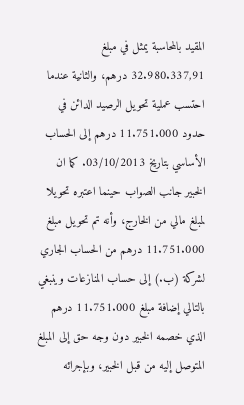المقيد بالمحاسبة يمثل في مبلغ 32.980.337,91 درهم، والثانية عندما احتسب عملية تحويل الرصيد الدائن في حدود 11.751.000 درهم إلى الحساب الأساسي بتاريخ 03/10/2013. كما ان الخبير جانب الصواب حينما اعتبره تحويلا لمبلغ مالي من الخارج، وأنه تم تحويل مبلغ 11.751.000 درهم من الحساب الجاري لشركة (ب.) إلى حساب المنازعات وينبغي بالتالي إضافة مبلغ 11.751.000 درهم الذي خصمه الخبير دون وجه حق إلى المبلغ المتوصل إليه من قبل الخبير، وبإجرائه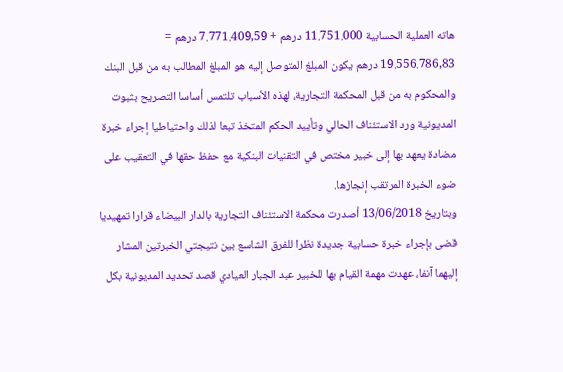هاته العملية الحسابية 11.751.000 درهم + 7.771.409,59 درهم = 19.556.786,83 درهم يكون المبلغ المتوصل إليه هو المبلغ المطالب به من قبل البنك والمحكوم به من قبل المحكمة التجارية، لهذه الأسباب تلتمس أساسا التصريح بثبوت المديونية ورد الاستئناف الحالي وتأييد الحكم المتخذ تبعا لذلك واحتياطيا إجراء خبرة مضادة يعهد بها إلى خبير مختص في التقنيات البنكية مع حفظ حقها في التعقيب على ضوء الخبرة المرتقب إنجازها.
وبتاريخ 13/06/2018 أصدرت محكمة الاستئناف التجارية بالدار البيضاء قرارا تمهيديا قضى بإجراء خبرة حسابية جديدة نظرا للفرق الشاسع بين نتيجتي الخبرتين المشار إليهما آنفا، عهدت مهمة القيام بها للخبير عبد الجبار العيادي قصد تحديد المديونية بكل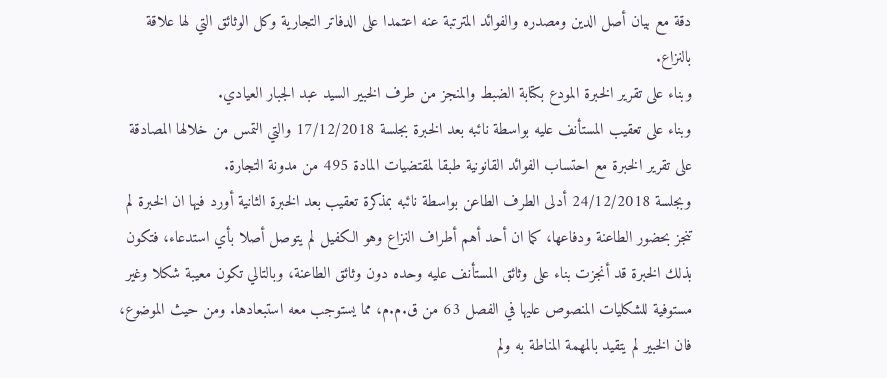دقة مع بيان أصل الدين ومصدره والفوائد المترتبة عنه اعتمدا على الدفاتر التجارية وكل الوثائق التي لها علاقة بالنزاع.
وبناء على تقرير الخبرة المودع بكتابة الضبط والمنجز من طرف الخبير السيد عبد الجبار العيادي.
وبناء على تعقيب المستأنف عليه بواسطة نائبه بعد الخبرة بجلسة 17/12/2018 والتي التمس من خلالها المصادقة على تقرير الخبرة مع احتساب الفوائد القانونية طبقا لمقتضيات المادة 495 من مدونة التجارة.
وبجلسة 24/12/2018 أدلى الطرف الطاعن بواسطة نائبه بمذكرة تعقيب بعد الخبرة الثانية أورد فيها ان الخبرة لم تنجز بحضور الطاعنة ودفاعها، كما ان أحد أهم أطراف النزاع وهو الكفيل لم يتوصل أصلا بأي استدعاء، فتكون بذلك الخبرة قد أنجزت بناء على وثائق المستأنف عليه وحده دون وثائق الطاعنة، وبالتالي تكون معيبة شكلا وغير مستوفية للشكليات المنصوص عليها في الفصل 63 من ق.م.م، مما يستوجب معه استبعادها. ومن حيث الموضوع، فان الخبير لم يتقيد بالمهمة المناطة به ولم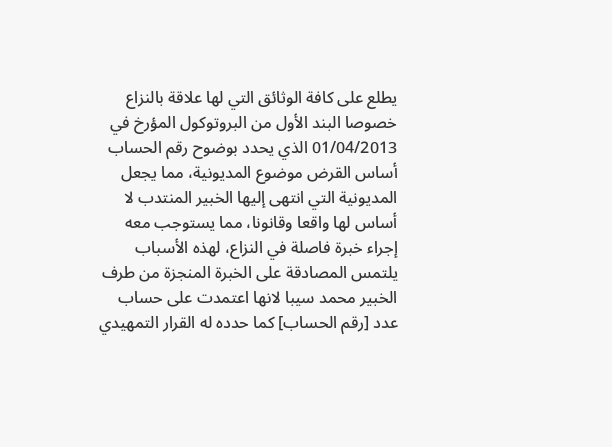يطلع على كافة الوثائق التي لها علاقة بالنزاع خصوصا البند الأول من البروتوكول المؤرخ في 01/04/2013 الذي يحدد بوضوح رقم الحساب أساس القرض موضوع المديونية، مما يجعل المديونية التي انتهى إليها الخبير المنتدب لا أساس لها واقعا وقانونا، مما يستوجب معه إجراء خبرة فاصلة في النزاع، لهذه الأسباب يلتمس المصادقة على الخبرة المنجزة من طرف الخبير محمد سيبا لانها اعتمدت على حساب عدد [رقم الحساب] كما حدده له القرار التمهيدي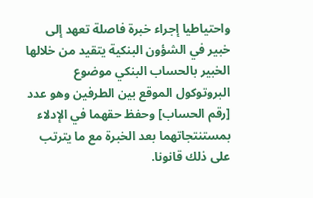واحتياطيا إجراء خبرة فاصلة تعهد إلى خبير في الشؤون البنكية يتقيد من خلالها الخبير بالحساب البنكي موضوع البروتوكول الموقع بين الطرفين وهو عدد [رقم الحساب] وحفظ حقهما في الإدلاء بمستنتجاتهما بعد الخبرة مع ما يترتب على ذلك قانونا.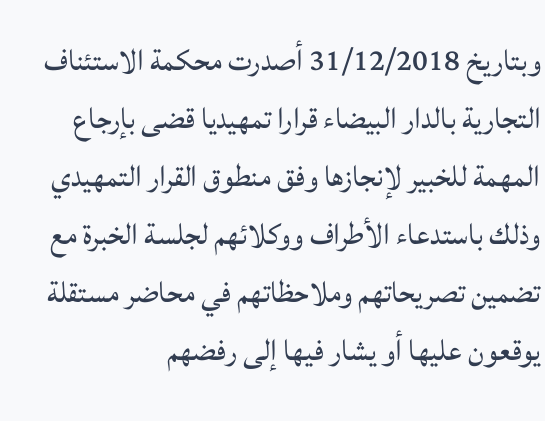وبتاريخ 31/12/2018 أصدرت محكمة الاستئناف التجارية بالدار البيضاء قرارا تمهيديا قضى بإرجاع المهمة للخبير لإنجازها وفق منطوق القرار التمهيدي وذلك باستدعاء الأطراف ووكلائهم لجلسة الخبرة مع تضمين تصريحاتهم وملاحظاتهم في محاضر مستقلة يوقعون عليها أو يشار فيها إلى رفضهم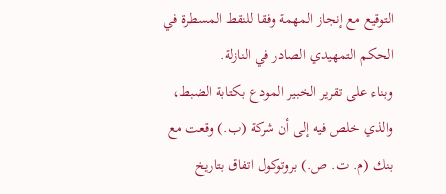التوقيع مع إنجاز المهمة وفقا للنقط المسطرة في الحكم التمهيدي الصادر في النازلة.
وبناء على تقرير الخبير المودع بكتابة الضبط، والذي خلص فيه إلى أن شركة (ب.) وقعت مع بنك (م. ت. ص.) بروتوكول اتفاق بتاريخ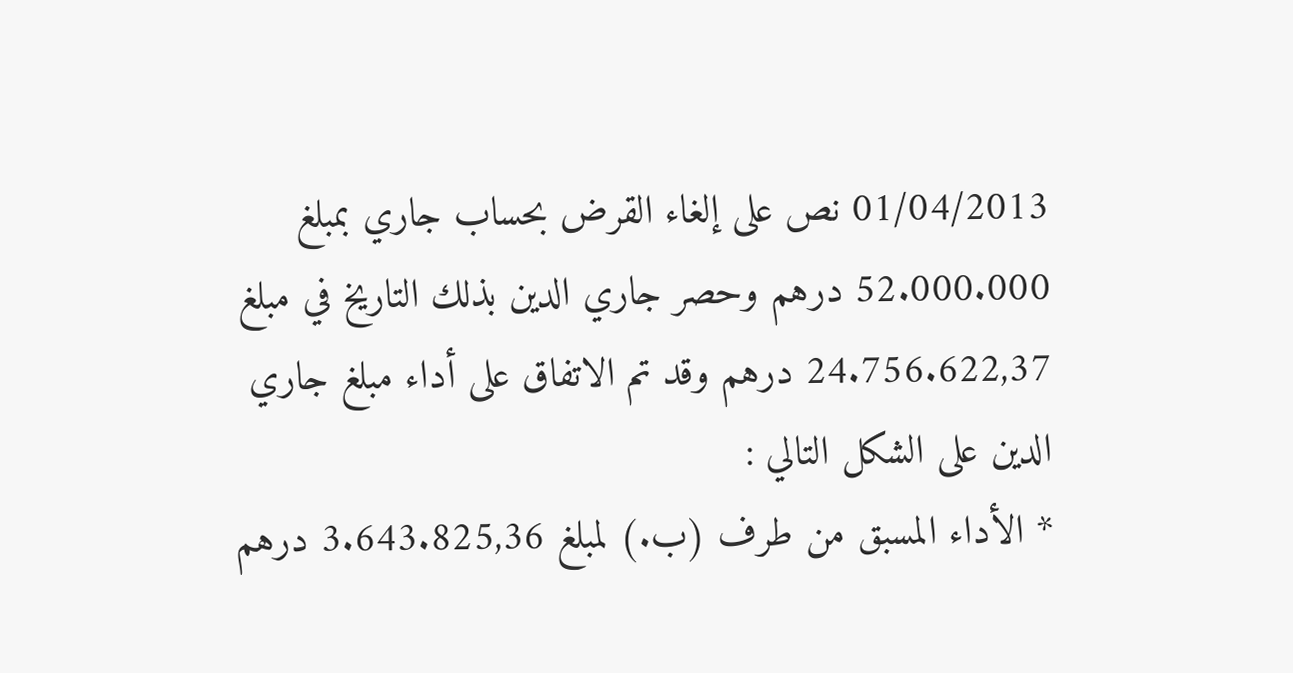01/04/2013 نص على إلغاء القرض بحساب جاري بمبلغ 52.000.000 درهم وحصر جاري الدين بذلك التاريخ في مبلغ 24.756.622,37 درهم وقد تم الاتفاق على أداء مبلغ جاري الدين على الشكل التالي :
* الأداء المسبق من طرف (ب.) لمبلغ 3.643.825,36 درهم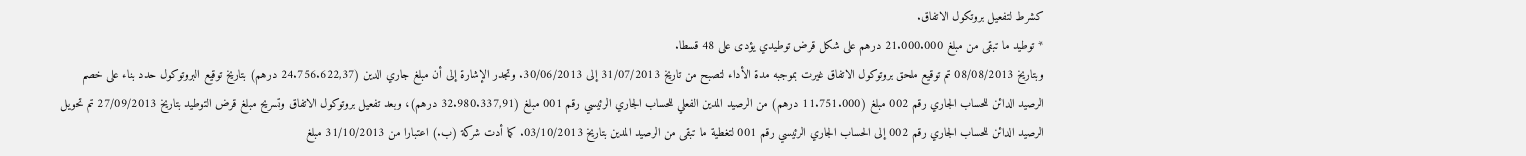كشرط لتفعيل بروتكول الاتفاق.
* توطيد ما تبقى من مبلغ 21.000.000 درهم على شكل قرض توطيدي يؤدى على 48 قسطا.
وبتاريخ 08/08/2013 تم توقيع ملحق بروتوكول الاتفاق غيرت بموجبه مدة الأداء لتصبح من تاريخ 31/07/2013 إلى 30/06/2013. وتجدر الإشارة إلى أن مبلغ جاري الدين (24.756.622,37 درهم) بتاريخ توقيع البروتوكول حدد بناء على خصم الرصيد الدائن للحساب الجاري رقم 002 مبلغ (11.751.000 درهم) من الرصيد المدين الفعلي للحساب الجاري الرئيسي رقم 001 مبلغ (32.980.337,91 درهم)، وبعد تفعيل بروتوكول الاتفاق وتسريح مبلغ قرض التوطيد بتاريخ 27/09/2013 تم تحويل الرصيد الدائن للحساب الجاري رقم 002 إلى الحساب الجاري الرئيسي رقم 001 لتغطية ما تبقى من الرصيد المدين بتاريخ 03/10/2013. كما أدت شركة (ب.) اعتبارا من 31/10/2013 مبلغ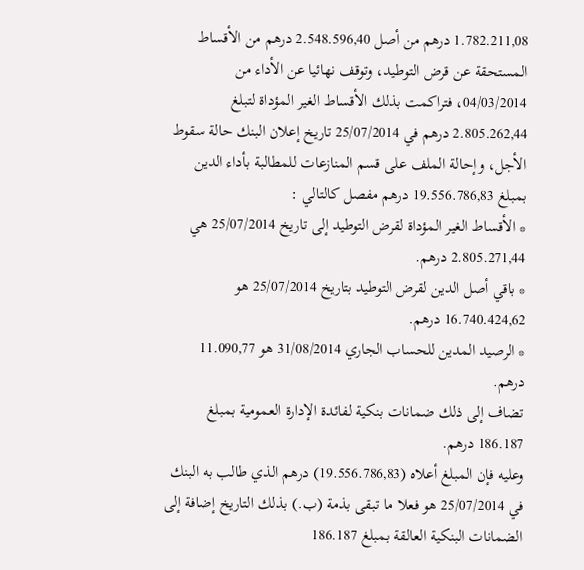1.782.211,08 درهم من أصل 2.548.596,40 درهم من الأقساط المستحقة عن قرض التوطيد، وتوقف نهائيا عن الأداء من 04/03/2014، فتراكمت بذلك الأقساط الغير المؤداة لتبلغ 2.805.262,44 درهم في 25/07/2014 تاريخ إعلان البنك حالة سقوط الأجل، وإحالة الملف على قسم المنازعات للمطالبة بأداء الدين بمبلغ 19.556.786,83 درهم مفصل كالتالي :
* الأقساط الغير المؤداة لقرض التوطيد إلى تاريخ 25/07/2014 هي 2.805.271,44 درهم.
* باقي أصل الدين لقرض التوطيد بتاريخ 25/07/2014 هو 16.740.424,62 درهم.
* الرصيد المدين للحساب الجاري 31/08/2014 هو 11.090,77 درهم.
تضاف إلى ذلك ضمانات بنكية لفائدة الإدارة العمومية بمبلغ 186.187 درهم.
وعليه فإن المبلغ أعلاه (19.556.786,83) درهم الذي طالب به البنك في 25/07/2014 هو فعلا ما تبقى بذمة (ب.) بذلك التاريخ إضافة إلى الضمانات البنكية العالقة بمبلغ 186.187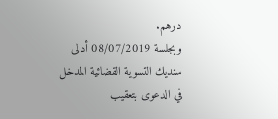درهم.
وبجلسة 08/07/2019 أدلى سنديك التسوية القضائية المدخل في الدعوى بتعقيب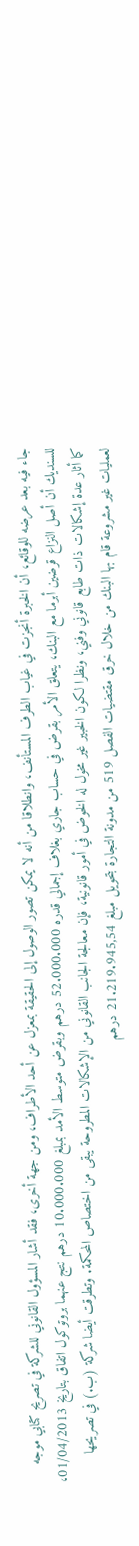جاء فيه بعد عرضه للوقائع، أن الخبرة أنجزت في غياب الطرف المستأنف، وانطلاقا من أنه لا يمكن تصور الوصول إلى الحقيقة بمعزل عن أحد الأطراف، ومن جهة أخرى، فقد أشار المسؤول القانوني للشركة في تصريح كتابي موجه للسنديك أن أصل النزاع قرضين أبرما مع البنك، يتعلق الأمر بقرض في حساب جاري بغلاف إجمالي قدره 52.000.000 درهم وبقرض متوسط الأمد بمبلغ 10.000.000 درهم نتج عنهما بروتوكول اتفاق بتاريخ 01/04/2013، كما أثار عدة إشكالات ذات طابع قانوني وفني، ونظرا لكون الخبير غير مخول له الخوض في أمور قانونية، فإن معالجة الجانب القانوني من الإشكالات المطروحة يبقى من اختصاص المحكمة. وتطرقت أيضا شركة (ب.) في تصريحها لعمليات غير مشروعة قام بها البنك من خلال خرق مقتضيات الفصل 519 من مدونة التجارة بتحويل مبلغ 21.219.945,54 درهم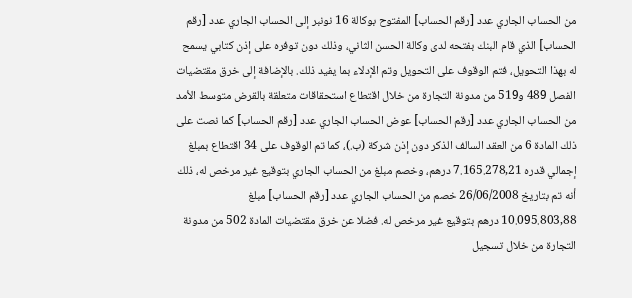من الحساب الجاري عدد [رقم الحساب] المفتوح بوكالة 16 نونبر إلى الحساب الجاري عدد [رقم الحساب] الذي قام البنك بفتحه لدى وكالة الحسن الثاني، وذلك دون توفره على إذن كتابي يسمح له بهذا التحويل، فتم الوقوف على التحويل وتم الإدلاء بما يفيد ذلك. بالإضافة إلى خرق مقتضيات الفصل 489 و519 من مدونة التجارة من خلال اقتطاع استحقاقات متعلقة بالقرض متوسط الأمد من الحساب الجاري عدد [رقم الحساب] عوض الحساب الجاري عدد [رقم الحساب] كما نصت على ذلك المادة 6 من العقد السالف الذكر دون إذن شركة (ب.)، كما تم الوقوف على 34 اقتطاع بمبلغ إجمالي قدره 7.165.278,21 درهم، وخصم مبلغ من الحساب الجاري بتوقيع غير مرخص له، ذلك أنه تم بتاريخ 26/06/2008 خصم من الحساب الجاري عدد [رقم الحساب] مبلغ 10.095.803,88 درهم بتوقيع غير مرخص له. فضلا عن خرق مقتضيات المادة 502 من مدونة التجارة من خلال تسجيل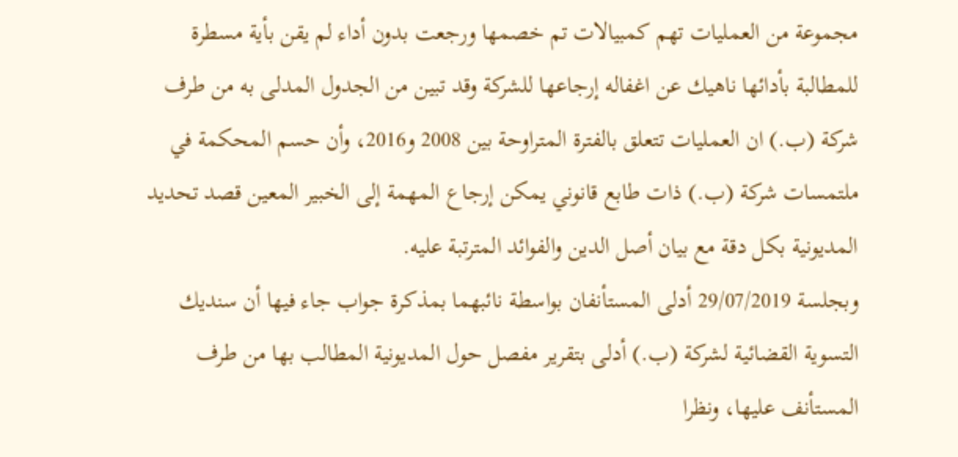مجموعة من العمليات تهم كمبيالات تم خصمها ورجعت بدون أداء لم يقن بأية مسطرة للمطالبة بأدائها ناهيك عن اغفاله إرجاعها للشركة وقد تبين من الجدول المدلى به من طرف شركة (ب.) ان العمليات تتعلق بالفترة المتراوحة بين 2008 و2016، وأن حسم المحكمة في ملتمسات شركة (ب.) ذات طابع قانوني يمكن إرجاع المهمة إلى الخبير المعين قصد تحديد المديونية بكل دقة مع بيان أصل الدين والفوائد المترتبة عليه.
وبجلسة 29/07/2019 أدلى المستأنفان بواسطة نائبهما بمذكرة جواب جاء فيها أن سنديك التسوية القضائية لشركة (ب.) أدلى بتقرير مفصل حول المديونية المطالب بها من طرف المستأنف عليها، ونظرا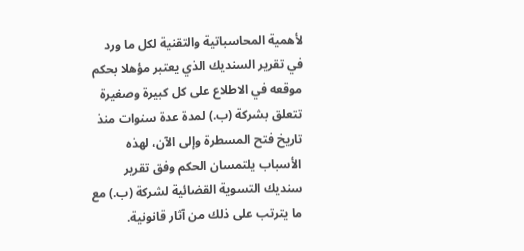لأهمية المحاسباتية والتقنية لكل ما ورد في تقرير السنديك الذي يعتبر مؤهلا بحكم موقعه في الاطلاع على كل كبيرة وصغيرة تتعلق بشركة (ب.) لمدة عدة سنوات منذ تاريخ فتح المسطرة وإلى الآن، لهذه الأسباب يلتمسان الحكم وفق تقرير سنديك التسوية القضائية لشركة (ب.) مع ما يترتب على ذلك من آثار قانونية.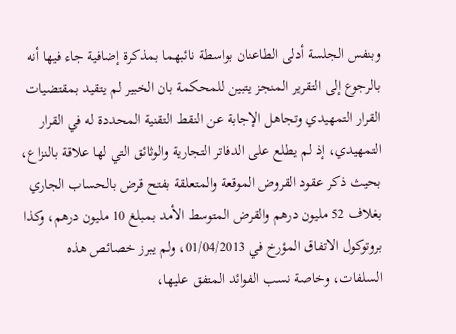وبنفس الجلسة أدلى الطاعنان بواسطة نائبهما بمذكرة إضافية جاء فيها أنه بالرجوع إلى التقرير المنجز يتبين للمحكمة بان الخبير لم يتقيد بمقتضيات القرار التمهيدي وتجاهل الإجابة عن النقط التقنية المحددة له في القرار التمهيدي، إذ لم يطلع على الدفاتر التجارية والوثائق التي لها علاقة بالنزاع، بحيث ذكر عقود القروض الموقعة والمتعلقة بفتح قرض بالحساب الجاري بغلاف 52 مليون درهم والقرض المتوسط الأمد بمبلغ 10 مليون درهم، وكذا بروتوكول الاتفاق المؤرخ في 01/04/2013، ولم يبرز خصائص هذه السلفات، وخاصة نسب الفوائد المتفق عليها،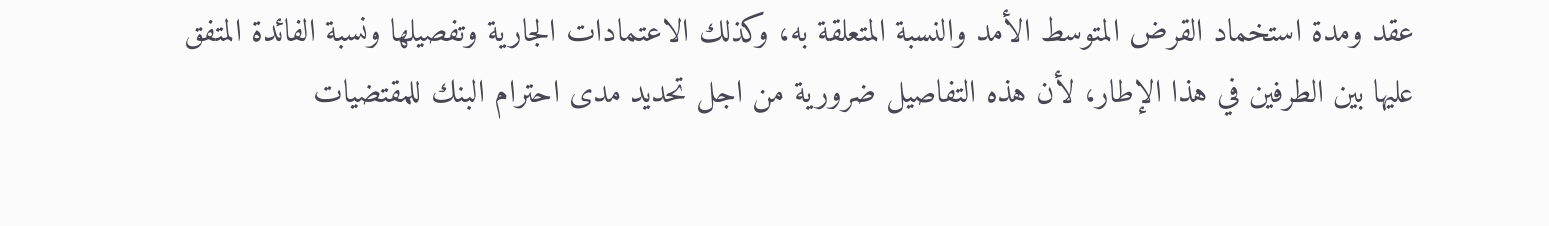عقد ومدة استخماد القرض المتوسط الأمد والنسبة المتعلقة به، وكذلك الاعتمادات الجارية وتفصيلها ونسبة الفائدة المتفق عليها بين الطرفين في هذا الإطار، لأن هذه التفاصيل ضرورية من اجل تحديد مدى احترام البنك للمقتضيات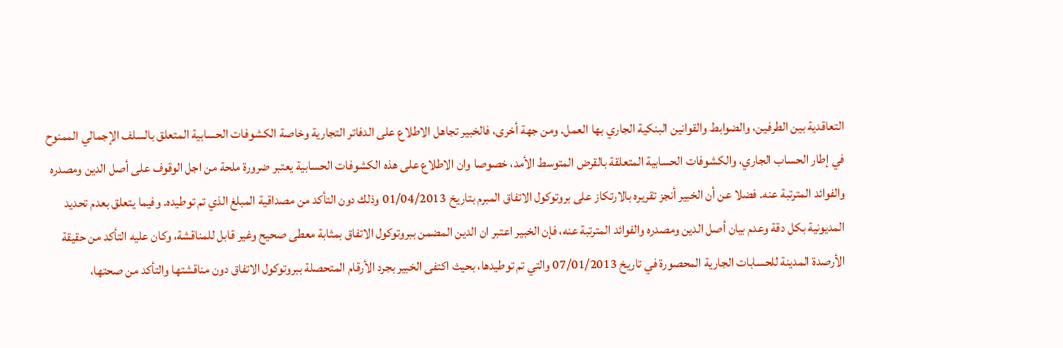التعاقدية بين الطرفين، والضوابط والقوانين البنكية الجاري بها العمل. ومن جهة أخرى، فالخبير تجاهل الاطلاع على الدفاتر التجارية وخاصة الكشوفات الحسابية المتعلق بالسلف الإجمالي الممنوح في إطار الحساب الجاري، والكشوفات الحسابية المتعلقة بالقرض المتوسط الأمد، خصوصا وان الاطلاع على هذه الكشوفات الحسابية يعتبر ضرورة ملحة من اجل الوقوف على أصل الدين ومصدره والفوائد المترتبة عنه. فضلا عن أن الخبير أنجز تقريره بالارتكاز على بروتوكول الاتفاق المبرم بتاريخ 01/04/2013 وذلك دون التأكد من مصداقية المبلغ الذي تم توطيده. وفيما يتعلق بعدم تحديد المديونية بكل دقة وعدم بيان أصل الدين ومصدره والفوائد المترتبة عنه، فإن الخبير اعتبر ان الدين المضمن ببروتوكول الاتفاق بمثابة معطى صحيح وغير قابل للمناقشة، وكان عليه التأكد من حقيقة الأرصدة المدينة للحسابات الجارية المحصورة في تاريخ 07/01/2013 والتي تم توطيدها، بحيث اكتفى الخبير بجرد الأرقام المتحصلة ببروتوكول الاتفاق دون مناقشتها والتأكد من صحتها،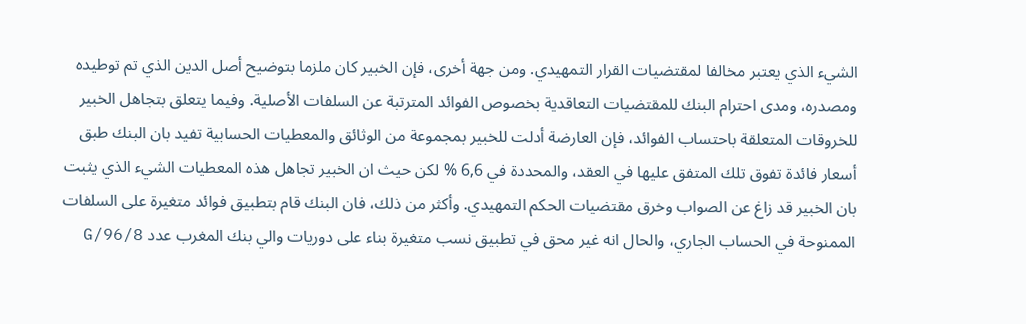الشيء الذي يعتبر مخالفا لمقتضيات القرار التمهيدي. ومن جهة أخرى، فإن الخبير كان ملزما بتوضيح أصل الدين الذي تم توطيده ومصدره، ومدى احترام البنك للمقتضيات التعاقدية بخصوص الفوائد المترتبة عن السلفات الأصلية. وفيما يتعلق بتجاهل الخبير للخروقات المتعلقة باحتساب الفوائد، فإن العارضة أدلت للخبير بمجموعة من الوثائق والمعطيات الحسابية تفيد بان البنك طبق أسعار فائدة تفوق تلك المتفق عليها في العقد، والمحددة في 6,6 % لكن حيث ان الخبير تجاهل هذه المعطيات الشيء الذي يثبت بان الخبير قد زاغ عن الصواب وخرق مقتضيات الحكم التمهيدي. وأكثر من ذلك، فان البنك قام بتطبيق فوائد متغيرة على السلفات الممنوحة في الحساب الجاري، والحال انه غير محق في تطبيق نسب متغيرة بناء على دوريات والي بنك المغرب عدد 96/8/G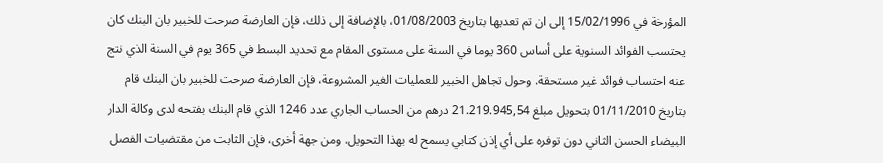المؤرخة في 15/02/1996 إلى ان تم تعديها بتاريخ 01/08/2003، بالإضافة إلى ذلك، فإن العارضة صرحت للخبير بان البنك كان يحتسب الفوائد السنوية على أساس 360 يوما في السنة على مستوى المقام مع تحديد البسط في 365 يوم في السنة الذي نتج عنه احتساب فوائد غير مستحقة. وحول تجاهل الخبير للعمليات الغير المشروعة، فإن العارضة صرحت للخبير بان البنك قام بتاريخ 01/11/2010 بتحويل مبلغ 21.219.945,54 درهم من الحساب الجاري عدد 1246 الذي قام البنك بفتحه لدى وكالة الدار البيضاء الحسن الثاني دون توفره على أي إذن كتابي يسمح له بهذا التحويل. ومن جهة أخرى، فإن الثابت من مقتضيات الفصل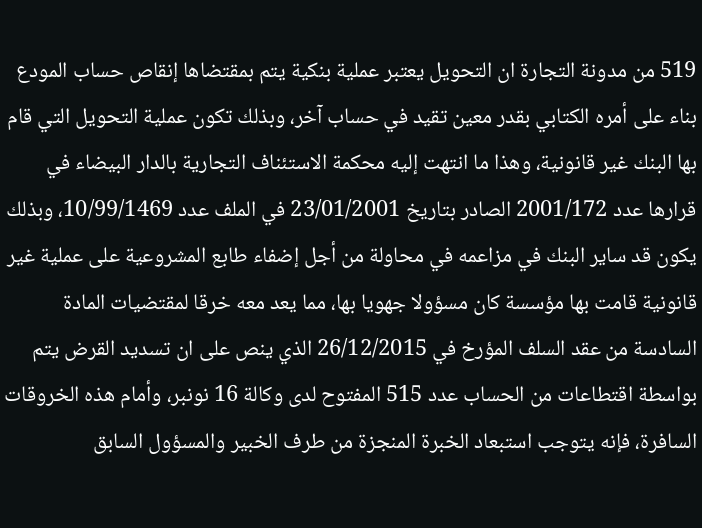519 من مدونة التجارة ان التحويل يعتبر عملية بنكية يتم بمقتضاها إنقاص حساب المودع بناء على أمره الكتابي بقدر معين تقيد في حساب آخر، وبذلك تكون عملية التحويل التي قام بها البنك غير قانونية، وهذا ما انتهت إليه محكمة الاستئناف التجارية بالدار البيضاء في قرارها عدد 2001/172 الصادر بتاريخ 23/01/2001 في الملف عدد 10/99/1469، وبذلك يكون قد ساير البنك في مزاعمه في محاولة من أجل إضفاء طابع المشروعية على عملية غير قانونية قامت بها مؤسسة كان مسؤولا جهويا بها، مما يعد معه خرقا لمقتضيات المادة السادسة من عقد السلف المؤرخ في 26/12/2015 الذي ينص على ان تسديد القرض يتم بواسطة اقتطاعات من الحساب عدد 515 المفتوح لدى وكالة 16 نونبر، وأمام هذه الخروقات السافرة، فإنه يتوجب استبعاد الخبرة المنجزة من طرف الخبير والمسؤول السابق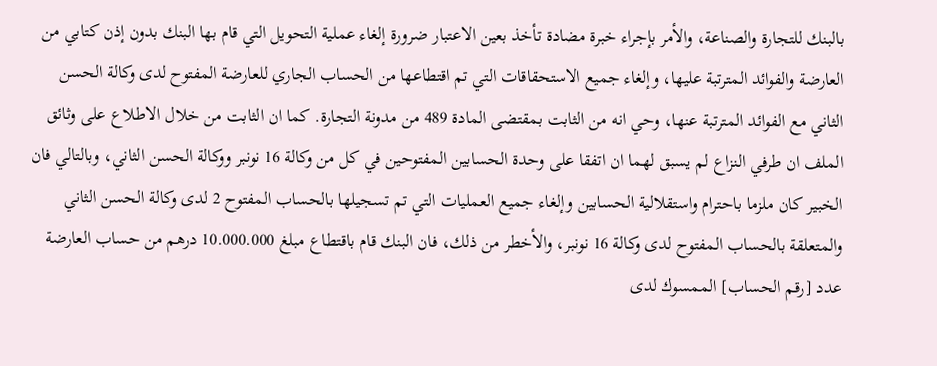بالبنك للتجارة والصناعة، والأمر بإجراء خبرة مضادة تأخذ بعين الاعتبار ضرورة إلغاء عملية التحويل التي قام بها البنك بدون إذن كتابي من العارضة والفوائد المترتبة عليها، وإلغاء جميع الاستحقاقات التي تم اقتطاعها من الحساب الجاري للعارضة المفتوح لدى وكالة الحسن الثاني مع الفوائد المترتبة عنها، وحي انه من الثابت بمقتضى المادة 489 من مدونة التجارة. كما ان الثابت من خلال الاطلاع على وثائق الملف ان طرفي النزاع لم يسبق لهما ان اتفقا على وحدة الحسابين المفتوحين في كل من وكالة 16 نونبر ووكالة الحسن الثاني، وبالتالي فان الخبير كان ملزما باحترام واستقلالية الحسابين وإلغاء جميع العمليات التي تم تسجيلها بالحساب المفتوح 2 لدى وكالة الحسن الثاني والمتعلقة بالحساب المفتوح لدى وكالة 16 نونبر، والأخطر من ذلك، فان البنك قام باقتطاع مبلغ 10.000.000 درهم من حساب العارضة عدد [رقم الحساب] الممسوك لدى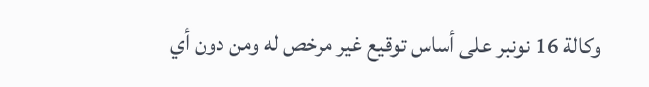وكالة 16 نونبر على أساس توقيع غير مرخص له ومن دون أي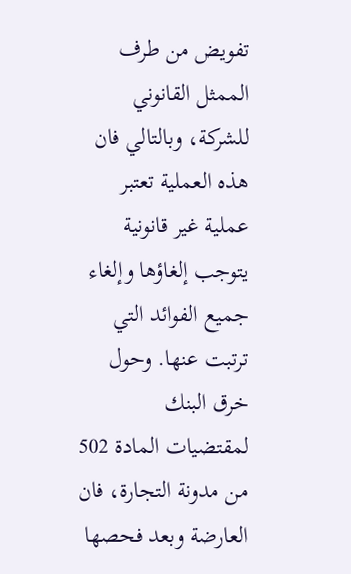تفويض من طرف الممثل القانوني للشركة، وبالتالي فان هذه العملية تعتبر عملية غير قانونية يتوجب إلغاؤها وإلغاء جميع الفوائد التي ترتبت عنها. وحول خرق البنك لمقتضيات المادة 502 من مدونة التجارة، فان العارضة وبعد فحصها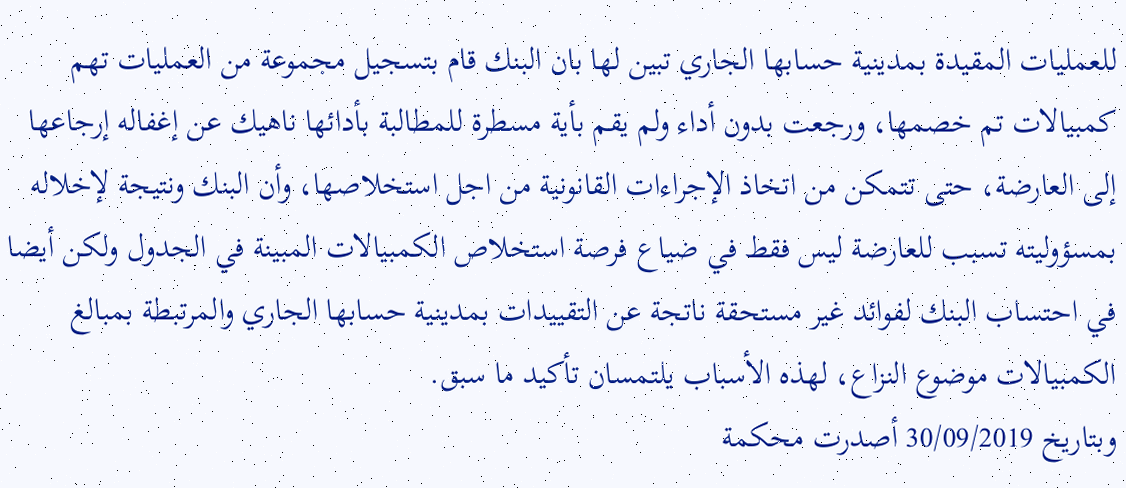للعمليات المقيدة بمدينية حسابها الجاري تبين لها بان البنك قام بتسجيل مجموعة من العمليات تهم كمبيالات تم خصمها، ورجعت بدون أداء ولم يقم بأية مسطرة للمطالبة بأدائها ناهيك عن إغفاله إرجاعها إلى العارضة، حتى تتمكن من اتخاذ الإجراءات القانونية من اجل استخلاصها، وأن البنك ونتيجة لإخلاله بمسؤوليته تسبب للعارضة ليس فقط في ضياع فرصة استخلاص الكمبيالات المبينة في الجدول ولكن أيضا في احتساب البنك لفوائد غير مستحقة ناتجة عن التقييدات بمدينية حسابها الجاري والمرتبطة بمبالغ الكمبيالات موضوع النزاع، لهذه الأسباب يلتمسان تأكيد ما سبق.
وبتاريخ 30/09/2019 أصدرت محكمة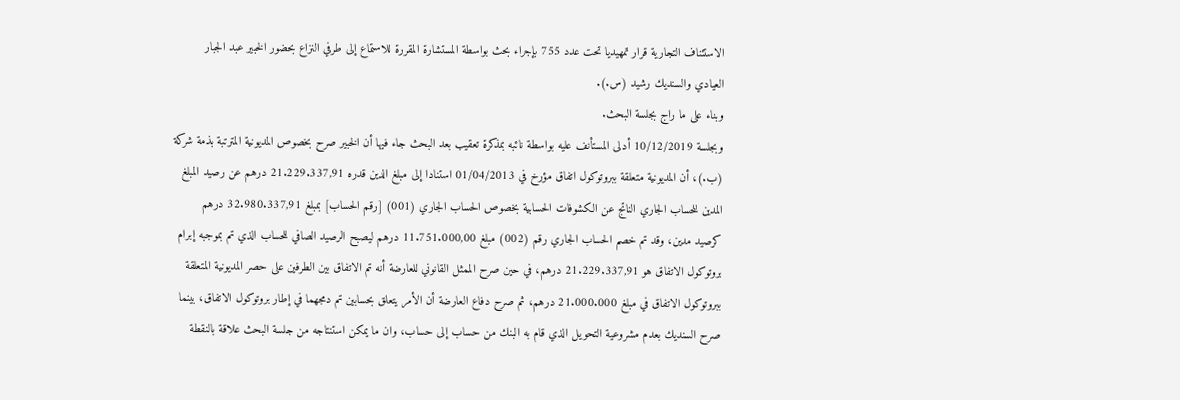الاستئناف التجارية قرار تمهيديا تحت عدد 755 بإجراء بحث بواسطة المستشارة المقررة للاستماع إلى طرفي النزاع بحضور الخبير عبد الجبار العيادي والسنديك رشيد (س.).
وبناء على ما راج بجلسة البحث.
وبجلسة 10/12/2019 أدلى المستأنف عليه بواسطة نائبه بمذكرة تعقيب بعد البحث جاء فيها أن الخبير صرح بخصوص المديونية المترتبة بذمة شركة (ب.)، أن المديونية متعلقة ببروتوكول اتفاق مؤرخ في 01/04/2013 استنادا إلى مبلغ الدين قدره 21.229.337,91 درهم عن رصيد المبلغ المدين للحساب الجاري الناتج عن الكشوفات الحسابية بخصوص الحساب الجاري (001) [رقم الحساب] بمبلغ 32.980.337,91 درهم كرصيد مدین، وقد تم خصم الحساب الجاري رقم (002) مبلغ 11.751.000,00 درهم ليصبح الرصيد الصافي للحساب الذي تم بموجبه إبرام بروتوكول الاتفاق هو 21.229.337,91 درهم، في حين صرح الممثل القانوني للعارضة أنه تم الاتفاق بين الطرفين على حصر المديونية المتعلقة ببروتوكول الاتفاق في مبلغ 21.000.000 درهم، ثم صرح دفاع العارضة أن الأمر يتعلق بحسابين تم دمجهما في إطار بروتوكول الاتفاق، بينما صرح السنديك بعدم مشروعية التحويل الذي قام به البنك من حساب إلى حساب، وان ما يمكن استنتاجه من جلسة البحث علاقة بالنقطة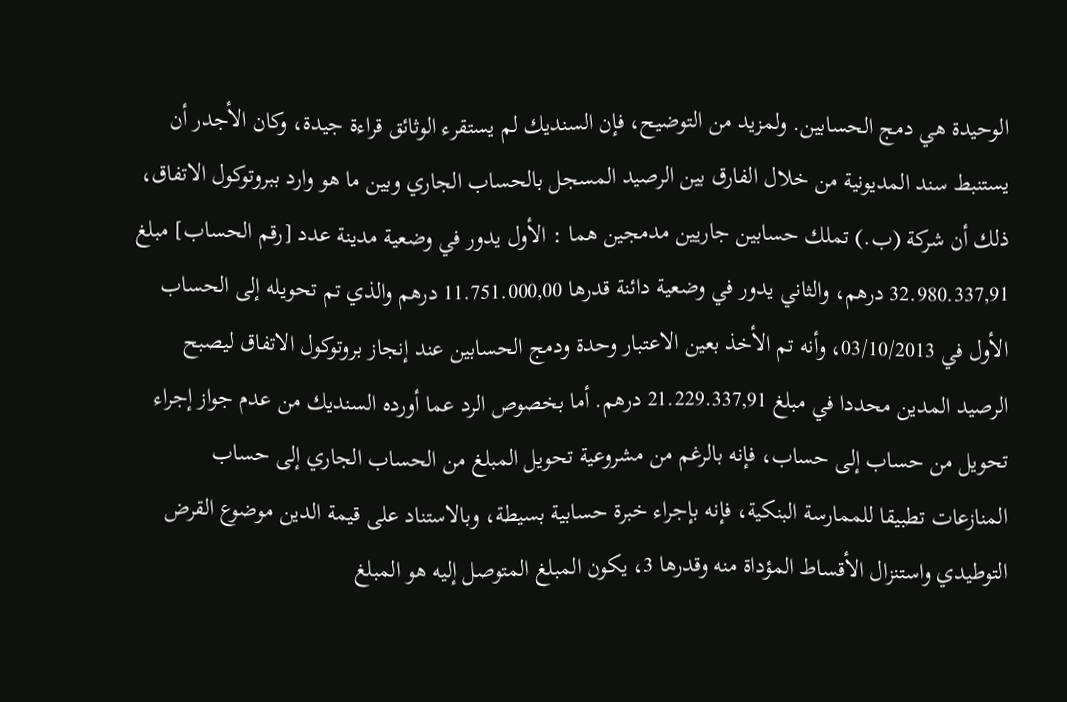الوحيدة هي دمج الحسابين. ولمزيد من التوضيح، فإن السنديك لم يستقرء الوثائق قراءة جيدة، وكان الأجدر أن يستنبط سند المديونية من خلال الفارق بين الرصيد المسجل بالحساب الجاري وبين ما هو وارد ببروتوكول الاتفاق، ذلك أن شركة (ب.) تملك حسابين جاريين مدمجين هما : الأول يدور في وضعية مدينة عدد [رقم الحساب] مبلغ 32.980.337,91 درهم، والثاني يدور في وضعية دائنة قدرها 11.751.000,00 درهم والذي تم تحويله إلى الحساب الأول في 03/10/2013، وأنه تم الأخذ بعين الاعتبار وحدة ودمج الحسابين عند إنجاز بروتوكول الاتفاق ليصبح الرصيد المدين محددا في مبلغ 21.229.337,91 درهم. أما بخصوص الرد عما أورده السنديك من عدم جواز إجراء تحويل من حساب إلى حساب، فإنه بالرغم من مشروعية تحويل المبلغ من الحساب الجاري إلى حساب المنازعات تطبيقا للممارسة البنكية، فإنه بإجراء خبرة حسابية بسيطة، وبالاستناد على قيمة الدين موضوع القرض التوطيدي واستنزال الأقساط المؤداة منه وقدرها 3، يكون المبلغ المتوصل إليه هو المبلغ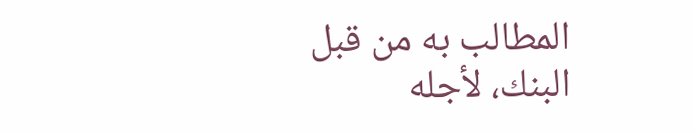المطالب به من قبل البنك، لأجله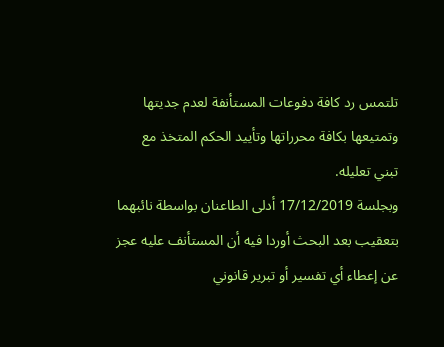تلتمس رد كافة دفوعات المستأنفة لعدم جديتها وتمتيعها بكافة محرراتها وتأييد الحكم المتخذ مع تبني تعليله.
وبجلسة 17/12/2019 أدلى الطاعنان بواسطة نائبهما بتعقيب بعد البحث أوردا فيه أن المستأنف عليه عجز عن إعطاء أي تفسير أو تبرير قانوني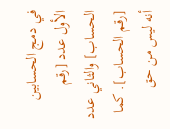في دمج الحسابين الأول عدد [رقم الحساب] والثاني عدد [رقم الحساب]. كما أنه ليس من حق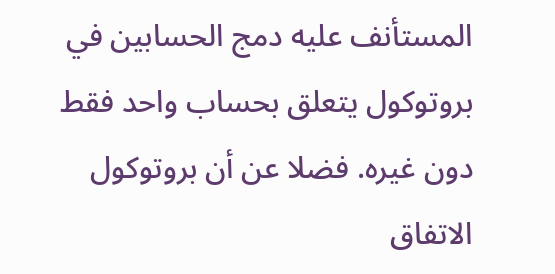المستأنف عليه دمج الحسابين في بروتوكول يتعلق بحساب واحد فقط دون غيره. فضلا عن أن بروتوكول الاتفاق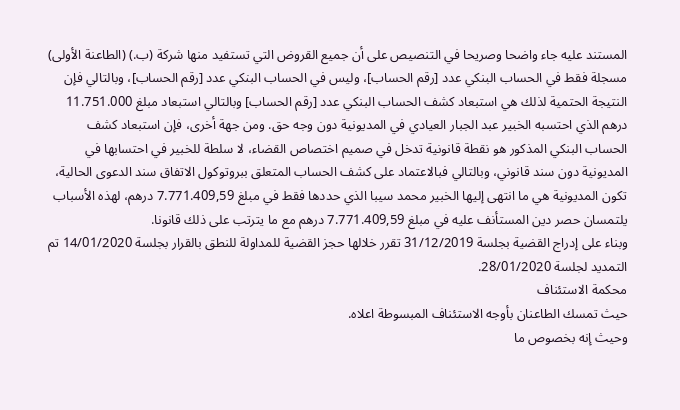المستند عليه جاء واضحا وصريحا في التنصيص على أن جميع القروض التي تستفيد منها شركة (ب.) (الطاعنة الأولى) مسجلة فقط في الحساب البنكي عدد [رقم الحساب]، وليس في الحساب البنكي عدد [رقم الحساب]، وبالتالي فإن النتيجة الحتمية لذلك هي استبعاد كشف الحساب البنكي عدد [رقم الحساب] وبالتالي استبعاد مبلغ 11.751.000 درهم الذي احتسبه الخبير عبد الجبار العيادي في المديونية دون وجه حق. ومن جهة أخرى، فإن استبعاد كشف الحساب البنكي المذكور هو نقطة قانونية تدخل في صميم اختصاص القضاء، لا سلطة للخبير في احتسابها في المديونية دون سند قانوني، وبالتالي فبالاعتماد على كشف الحساب المتعلق ببروتوكول الاتفاق سند الدعوى الحالية، تكون المديونية هي ما انتهى إليها الخبير محمد سيبا الذي حددها فقط في مبلغ 7.771.409,59 درهم، لهذه الأسباب يلتمسان حصر دين المستأنف عليه في مبلغ 7.771.409,59 درهم مع ما يترتب على ذلك قانونا.
وبناء على إدراج القضية بجلسة 31/12/2019 تقرر خلالها حجز القضية للمداولة للنطق بالقرار بجلسة 14/01/2020 تم التمديد لجلسة 28/01/2020.
محكمة الاستئناف
حيث تمسك الطاعنان بأوجه الاستئناف المبسوطة اعلاه.
وحيث إنه بخصوص ما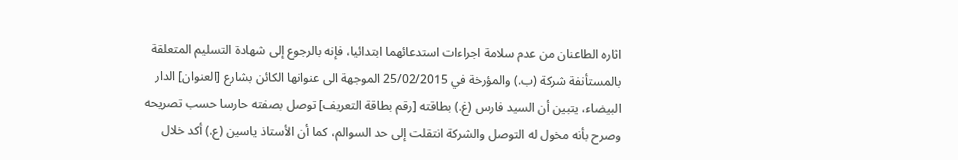اثاره الطاعنان من عدم سلامة اجراءات استدعائهما ابتدائيا، فإنه بالرجوع إلى شهادة التسليم المتعلقة بالمستأنفة شركة (ب.) والمؤرخة في 25/02/2015 الموجهة الى عنوانها الكائن بشارع [العنوان] الدار البيضاء، يتبين أن السيد فارس (غ.) بطاقته [رقم بطاقة التعريف] توصل بصفته حارسا حسب تصريحه وصرح بأنه مخول له التوصل والشركة انتقلت إلى حد السوالم، كما أن الأستاذ ياسين (ع.) أكد خلال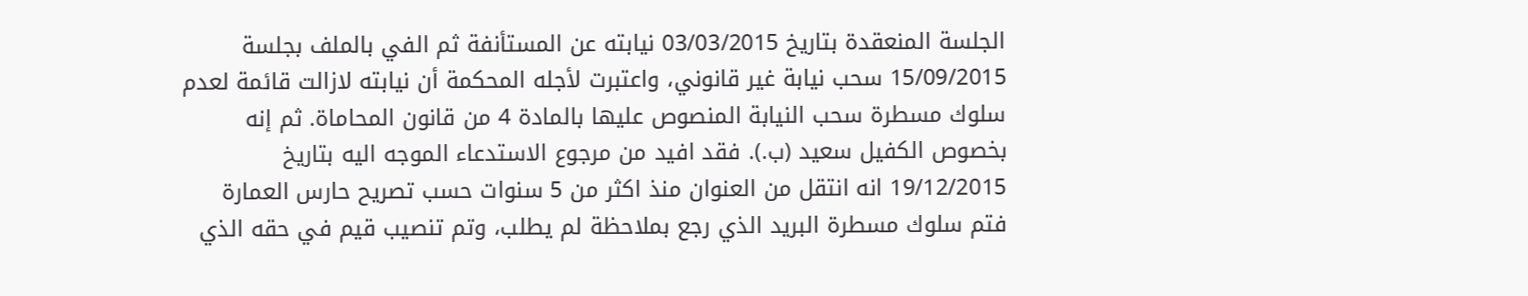الجلسة المنعقدة بتاريخ 03/03/2015 نيابته عن المستأنفة ثم الفي بالملف بجلسة 15/09/2015 سحب نيابة غير قانوني، واعتبرت لأجله المحكمة أن نيابته لازالت قائمة لعدم سلوك مسطرة سحب النيابة المنصوص عليها بالمادة 4 من قانون المحاماة. ثم إنه بخصوص الكفيل سعيد (ب.). فقد افيد من مرجوع الاستدعاء الموجه اليه بتاريخ 19/12/2015 انه انتقل من العنوان منذ اكثر من 5 سنوات حسب تصريح حارس العمارة فتم سلوك مسطرة البريد الذي رجع بملاحظة لم يطلب، وتم تنصيب قيم في حقه الذي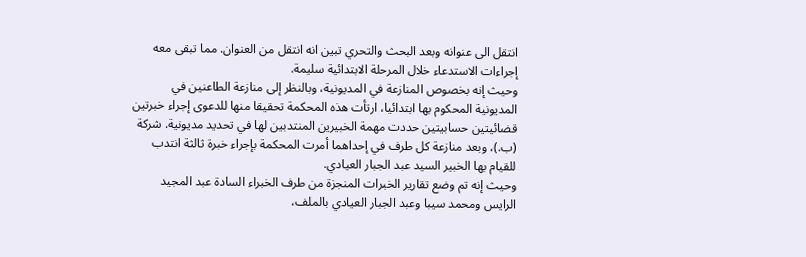انتقل الى عنوانه وبعد البحث والتحري تبين انه انتقل من العنوان. مما تبقى معه إجراءات الاستدعاء خلال المرحلة الابتدائية سليمة.
وحيث إنه بخصوص المنازعة في المديونية، وبالنظر إلى منازعة الطاعنين في المديونية المحكوم بها ابتدائيا، ارتأت هذه المحكمة تحقيقا منها للدعوى إجراء خبرتين قضائيتين حسابيتين حددت مهمة الخبيرين المنتدبين لها في تحديد مديونية. شركة (ب.)، وبعد منازعة كل طرف في إحداهما أمرت المحكمة بإجراء خبرة ثالثة انتدب للقيام بها الخبير السيد عبد الجبار العيادي.
وحيث إنه تم وضع تقارير الخبرات المنجزة من طرف الخبراء السادة عبد المجيد الرايس ومحمد سيبا وعبد الجبار العيادي بالملف،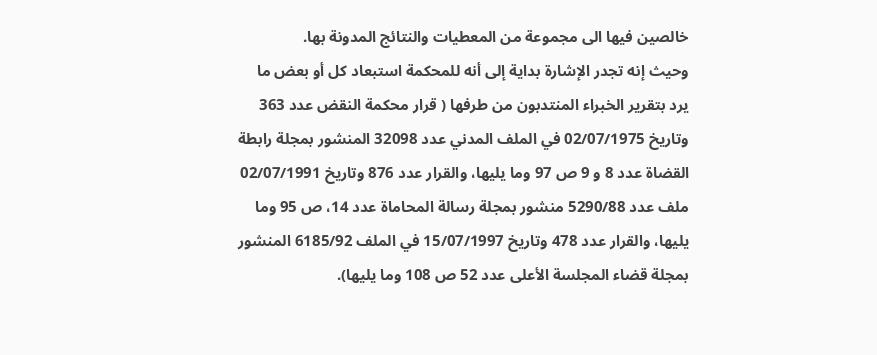خالصين فيها الى مجموعة من المعطيات والنتائج المدونة بها.
وحيث إنه تجدر الإشارة بداية إلى أنه للمحكمة استبعاد كل أو بعض ما يرد بتقرير الخبراء المنتدبون من طرفها ( قرار محكمة النقض عدد 363 وتاريخ 02/07/1975 في الملف المدني عدد 32098 المنشور بمجلة رابطة القضاة عدد 8 و 9 ص 97 وما يليها، والقرار عدد 876 وتاريخ 02/07/1991 ملف عدد 5290/88 منشور بمجلة رسالة المحاماة عدد 14، ص 95 وما يليها، والقرار عدد 478 وتاريخ 15/07/1997 في الملف 6185/92 المنشور بمجلة قضاء المجلسة الأعلى عدد 52 ص 108 وما يليها).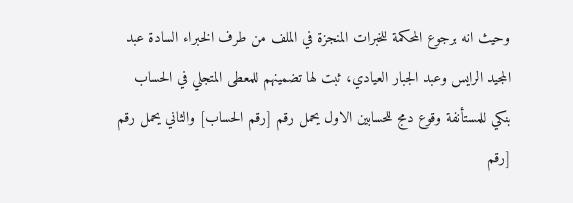وحيث انه برجوع المحكمة للخبرات المنجزة في الملف من طرف الخبراء السادة عبد المجيد الرايس وعبد الجبار العيادي، ثبت لها تضمينهم للمعطى المتجلي في الحساب بنكي للمستأنفة وقوع دمج للحسابين الاول يحمل رقم [رقم الحساب] والثاني يحمل رقم [رقم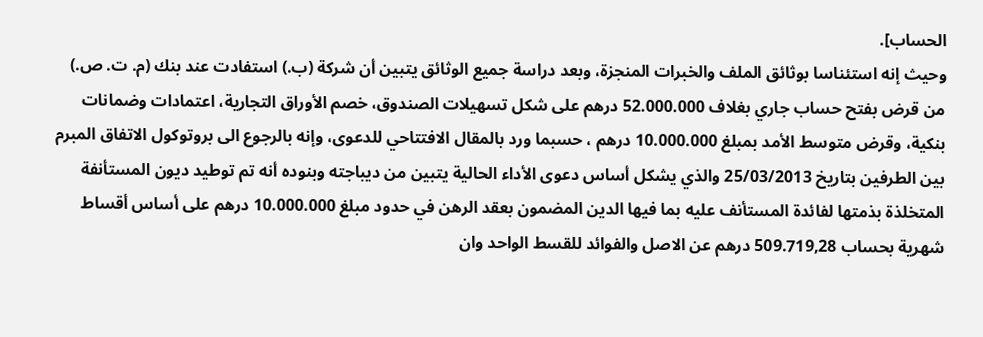الحساب].
وحيث إنه استئناسا بوثائق الملف والخبرات المنجزة، وبعد دراسة جميع الوثائق يتبين أن شركة (ب.) استفادت عند بنك (م. ت. ص.) من قرض بفتح حساب جاري بغلاف 52.000.000 درهم على شكل تسهيلات الصندوق، خصم الأوراق التجارية، اعتمادات وضمانات بنكية، وقرض متوسط الأمد بمبلغ 10.000.000 درهم ، حسبما ورد بالمقال الافتتاحي للدعوى، وإنه بالرجوع الى بروتوكول الاتفاق المبرم بين الطرفين بتاريخ 25/03/2013 والذي يشكل أساس دعوى الأداء الحالية يتبين من ديباجته وبنوده أنه تم توطيد ديون المستأنفة المتخلذة بذمتها لفائدة المستأنف عليه بما فيها الدين المضمون بعقد الرهن في حدود مبلغ 10.000.000 درهم على أساس أقساط شهرية بحساب 509.719,28 درهم عن الاصل والفوائد للقسط الواحد وان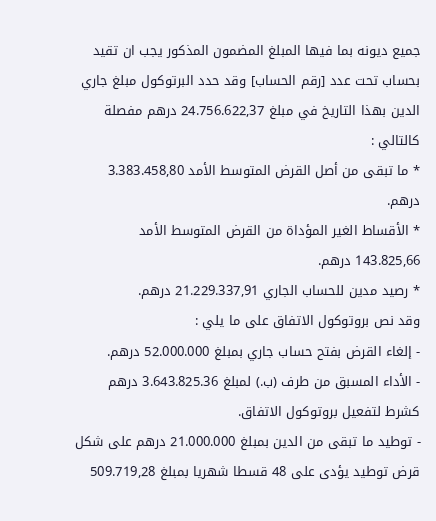جميع ديونه بما فيها المبلغ المضمون المذكور يجب ان تقيد بحساب تحت عدد [رقم الحساب] وقد حدد البرتوكول مبلغ جاري الدين بهذا التاريخ في مبلغ 24.756.622,37 درهم مفصلة كالتالي :
* ما تبقى من أصل القرض المتوسط الأمد 3.383.458,80 درهم.
* الأقساط الغير المؤداة من القرض المتوسط الأمد 143.825,66 درهم.
* رصيد مدين للحساب الجاري 21.229.337,91 درهم.
وقد نص بروتوكول الاتفاق على ما يلي :
- إلغاء القرض بفتح حساب جاري بمبلغ 52.000.000 درهم.
- الأداء المسبق من طرف (ب.) لمبلغ 3.643.825.36 درهم كشرط لتفعيل بروتوكول الاتفاق.
- توطيد ما تبقى من الدين بمبلغ 21.000.000 درهم على شكل قرض توطيد يؤدی على 48 قسطا شهريا بمبلغ 509.719,28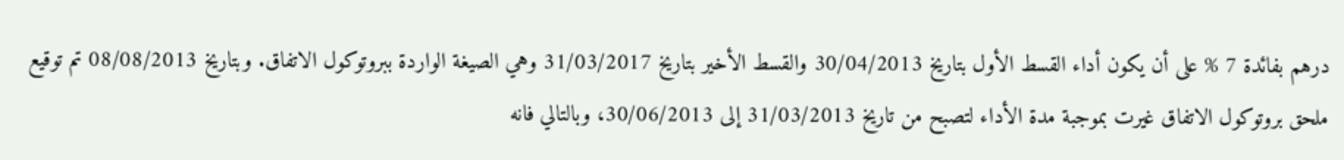درهم بفائدة 7 % على أن يكون أداء القسط الأول بتاريخ 30/04/2013 والقسط الأخير بتاريخ 31/03/2017 وهي الصيغة الواردة ببروتوكول الاتفاق. وبتاريخ 08/08/2013 تم توقيع ملحق بروتوكول الاتفاق غیرت بموجبة مدة الأداء لتصبح من تاريخ 31/03/2013 إلى 30/06/2013، وبالتالي فانه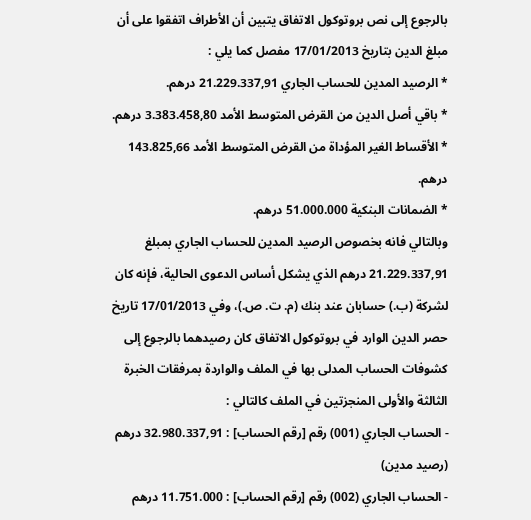بالرجوع إلى نص بروتوكول الاتفاق يتبين أن الأطراف اتفقوا على أن مبلغ الدين بتاريخ 17/01/2013 مفصل كما يلي :
* الرصيد المدين للحساب الجاري 21.229.337,91 درهم.
* باقي أصل الدين من القرض المتوسط الأمد 3.383.458,80 درهم.
* الأقساط الغير المؤداة من القرض المتوسط الأمد 143.825,66 درهم.
* الضمانات البنكية 51.000.000 درهم.
وبالتالي فانه بخصوص الرصيد المدين للحساب الجاري بمبلغ 21.229.337,91 درهم الذي يشكل أساس الدعوى الحالية، فإنه كان لشركة (ب.) حسابان عند بنك (م. ت. ص.)، وفي 17/01/2013 تاريخ حصر الدين الوارد في بروتوكول الاتفاق کان رصیدهما بالرجوع إلى كشوفات الحساب المدلى بها في الملف والواردة بمرفقات الخبرة الثالثة والأولى المنجزتين في الملف كالتالي :
- الحساب الجاري (001) رقم [رقم الحساب] : 32.980.337,91 درهم (رصيد مدین)
- الحساب الجاري (002) رقم [رقم الحساب] : 11.751.000 درهم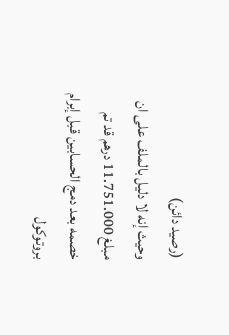(رصيد دائن)
وحيث إنه لا دليل بالملف على ان مبلغ 11.751.000 درهم قد تم خصمه بعد دمج الحسابين قبل إبرام بروتوكول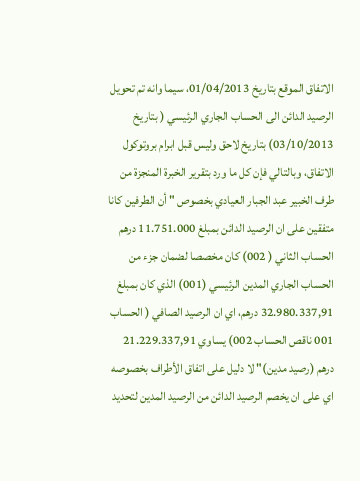الاتفاق الموقع بتاريخ 01/04/2013، سيما وانه تم تحويل الرصيد الدائن الى الحساب الجاري الرئيسي ( بتاريخ 03/10/2013) بتاريخ لاحق وليس قبل ابرام بروتوكول الاتفاق، وبالتالي فإن كل ما ورد بتقرير الخبرة المنجزة من طرف الخبير عبد الجبار العيادي بخصوص " أن الطرفين كانا متفقين على ان الرصيد الدائن بمبلغ 11.751.000 درهم الحساب الثاني ( 002) كان مخصصا لضمان جزء من الحساب الجاري المدين الرئيسي (001) الذي كان بمبلغ 32.980.337,91 درهم، اي ان الرصيد الصافي ( الحساب 001 ناقص الحساب 002) يساوي 21.229.337,91 درهم (رصيد مدين)" لا دليل على اتفاق الأطراف بخصوصه اي على ان يخصم الرصيد الدائن من الرصيد المدين لتحديد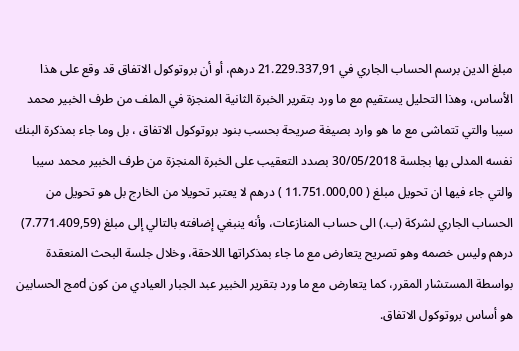مبلغ الدين برسم الحساب الجاري في 21.229.337,91 درهم، أو أن بروتوكول الاتفاق قد وقع على هذا الأساس، وهذا التحليل يستقيم مع ما ورد بتقرير الخبرة الثانية المنجزة في الملف من طرف الخبير محمد سيبا والتي تتماشى مع ما هو وارد بصيغة صريحة بحسب بنود بروتوكول الاتفاق ، بل وما جاء بمذكرة البنك نفسه المدلى بها بجلسة 30/05/2018 بصدد التعقيب على الخبرة المنجزة من طرف الخبير محمد سيبا والتي جاء فيها ان تحويل مبلغ ( 11.751.000,00 ) درهم لا يعتبر تحويلا من الخارج بل هو تحويل من الحساب الجاري لشركة (ب.) الى حساب المنازعات، وأنه ينبغي إضافته بالتالي إلى مبلغ (7.771.409,59) درهم وليس خصمه وهو تصريح يتعارض مع ما جاء بمذكراتها اللاحقة، وخلال جلسة البحث المنعقدة بواسطة المستشار المقرر، كما يتعارض مع ما ورد بتقرير الخبير عبد الجبار العيادي من كون dمج الحسابين هو أساس بروتوكول الاتفاق.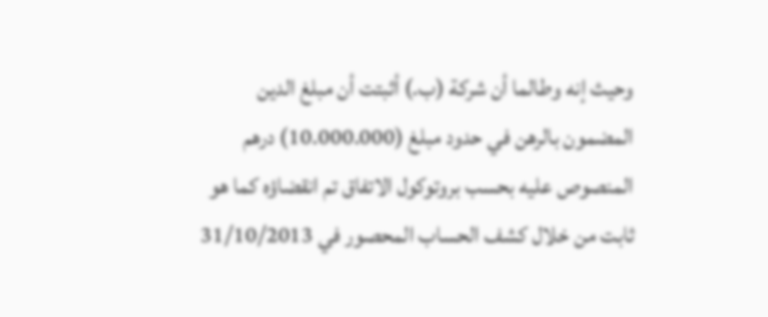وحيث إنه وطالما أن شركة (ب.) أثبتت أن مبلغ الدين المضمون بالرهن في حدود مبلغ (10.000.000) درهم المنصوص عليه بحسب بروتوكول الاتفاق تم انقضاؤه كما هو ثابت من خلال كشف الحساب المحصور في 31/10/2013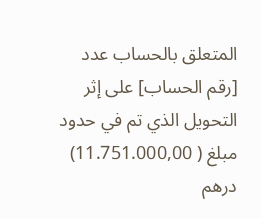المتعلق بالحساب عدد [رقم الحساب] على إثر التحويل الذي تم في حدود مبلغ ( 11.751.000,00) درهم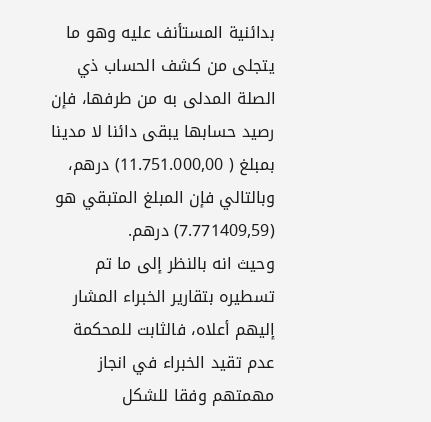بدائنية المستأنف عليه وهو ما يتجلى من كشف الحساب ذي الصلة المدلى به من طرفها، فإن رصيد حسابها يبقى دائنا لا مدينا بمبلغ ( 11.751.000,00) درهم، وبالتالي فإن المبلغ المتبقي هو (7.771409,59) درهم.
وحيث انه بالنظر إلى ما تم تسطيره بتقارير الخبراء المشار إليهم أعلاه، فالثابت للمحكمة عدم تقيد الخبراء في انجاز مهمتهم وفقا للشكل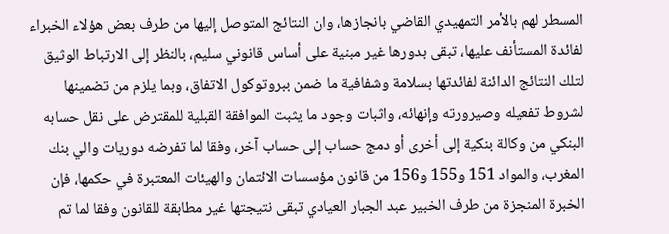المسطر لهم بالأمر التمهيدي القاضي بانجازها، وان النتائج المتوصل إليها من طرف بعض هؤلاء الخبراء لفائدة المستأنف عليها، تبقى بدورها غير مبنية على أساس قانوني سليم، بالنظر إلى الارتباط الوثيق لتلك النتائج الدائنة لفائدتها بسلامة وشفافية ما ضمن ببروتوكول الاتفاق، وبما يلزم من تضمينها لشروط تفعيله وصيرورته وإنهائه، واثبات وجود ما يثبت الموافقة القبلية للمقترض على نقل حسابه البنكي من وكالة بنكية إلى أخرى أو دمج حساب إلى حساب آخر، وفقا لما تفرضه دوريات والي بنك المغرب، والمواد 151 و155 و156 من قانون مؤسسات الائتمان والهيئات المعتبرة في حكمها، فإن الخبرة المنجزة من طرف الخبير عبد الجبار العيادي تبقى نتيجتها غير مطابقة للقانون وفقا لما تم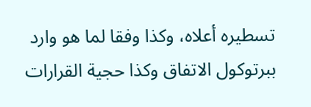تسطيره أعلاه، وكذا وفقا لما هو وارد ببرتوكول الاتفاق وكذا حجية القرارات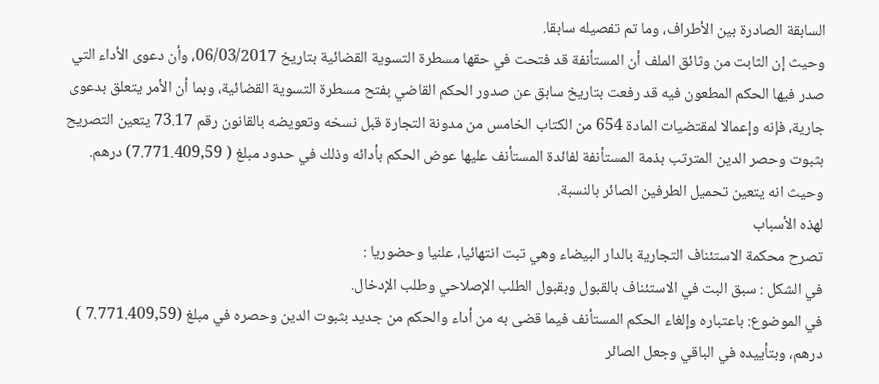السابقة الصادرة بين الأطراف، وما تم تفصيله سابقا.
وحيث إن الثابت من وثائق الملف أن المستأنفة قد فتحت في حقها مسطرة التسوية القضائية بتاريخ 06/03/2017، وأن دعوى الأداء التي صدر فيها الحكم المطعون فيه قد رفعت بتاريخ سابق عن صدور الحكم القاضي بفتح مسطرة التسوية القضائية، وبما أن الأمر يتعلق بدعوى جارية، فإنه وإعمالا لمقتضيات المادة 654 من الكتاب الخامس من مدونة التجارة قبل نسخه وتعويضه بالقانون رقم 73.17 يتعين التصريح بثبوت وحصر الدين المترتب بذمة المستأنفة لفائدة المستأنف عليها عوض الحكم بأدائه وذلك في حدود مبلغ ( 7.771.409,59) درهم.
وحيث انه يتعين تحميل الطرفين الصائر بالنسبة.
لهذه الأسباب
تصرح محكمة الاستئناف التجارية بالدار البيضاء وهي تبت انتهائيا، علنيا وحضوريا :
في الشكل : سبق البت في الاستئناف بالقبول وبقبول الطلب الإصلاحي وطلب الإدخال.
في الموضوع: باعتباره وإلغاء الحكم المستأنف فيما قضی به من أداء والحكم من جديد بثبوت الدين وحصره في مبلغ (7.771.409,59 ) درهم، وبتأييده في الباقي وجعل الصائر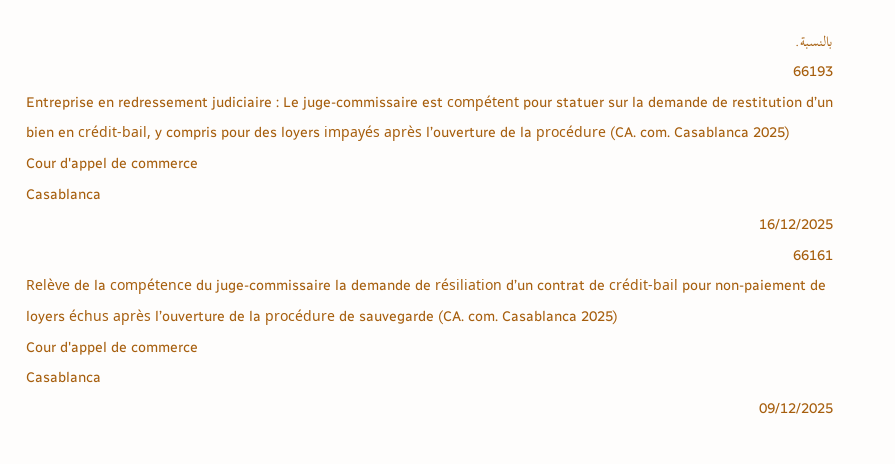بالنسبة.
66193
Entreprise en redressement judiciaire : Le juge-commissaire est compétent pour statuer sur la demande de restitution d’un bien en crédit-bail, y compris pour des loyers impayés après l’ouverture de la procédure (CA. com. Casablanca 2025)
Cour d'appel de commerce
Casablanca
16/12/2025
66161
Relève de la compétence du juge-commissaire la demande de résiliation d’un contrat de crédit-bail pour non-paiement de loyers échus après l’ouverture de la procédure de sauvegarde (CA. com. Casablanca 2025)
Cour d'appel de commerce
Casablanca
09/12/2025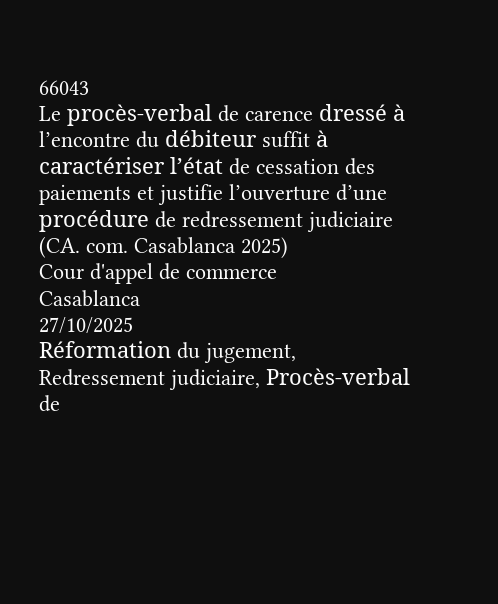66043
Le procès-verbal de carence dressé à l’encontre du débiteur suffit à caractériser l’état de cessation des paiements et justifie l’ouverture d’une procédure de redressement judiciaire (CA. com. Casablanca 2025)
Cour d'appel de commerce
Casablanca
27/10/2025
Réformation du jugement, Redressement judiciaire, Procès-verbal de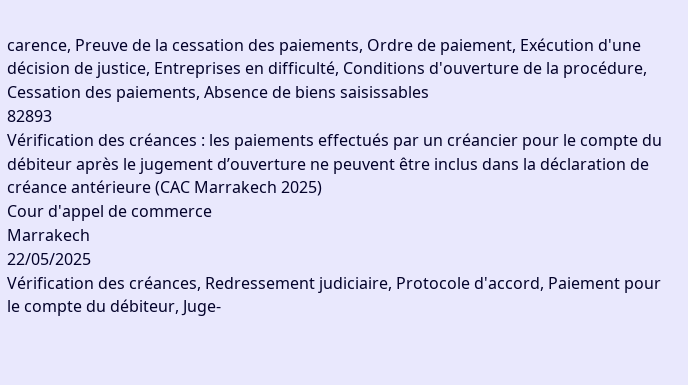carence, Preuve de la cessation des paiements, Ordre de paiement, Exécution d'une décision de justice, Entreprises en difficulté, Conditions d'ouverture de la procédure, Cessation des paiements, Absence de biens saisissables
82893
Vérification des créances : les paiements effectués par un créancier pour le compte du débiteur après le jugement d’ouverture ne peuvent être inclus dans la déclaration de créance antérieure (CAC Marrakech 2025)
Cour d'appel de commerce
Marrakech
22/05/2025
Vérification des créances, Redressement judiciaire, Protocole d'accord, Paiement pour le compte du débiteur, Juge-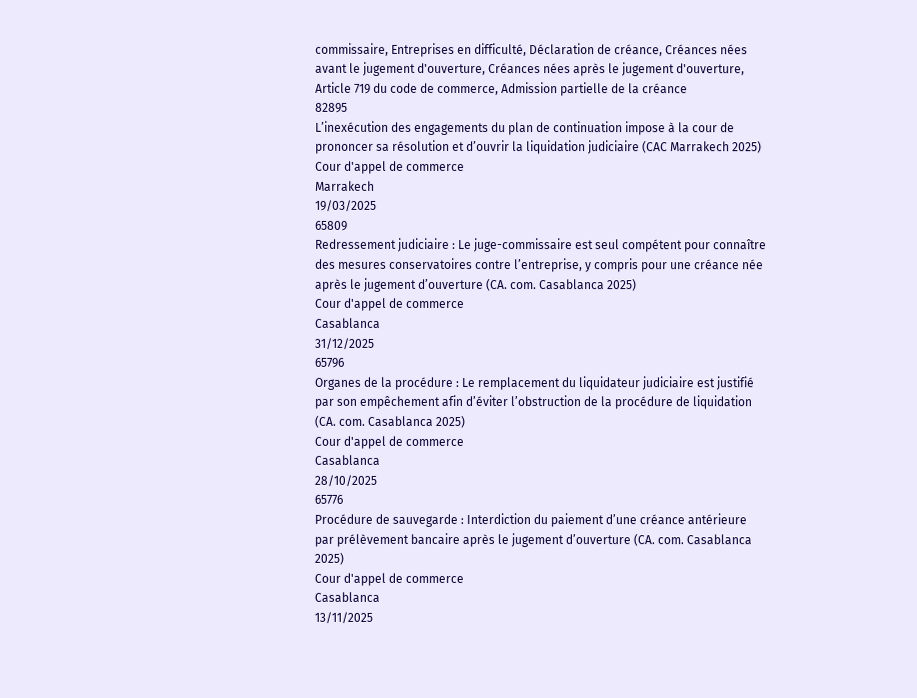commissaire, Entreprises en difficulté, Déclaration de créance, Créances nées avant le jugement d'ouverture, Créances nées après le jugement d'ouverture, Article 719 du code de commerce, Admission partielle de la créance
82895
L’inexécution des engagements du plan de continuation impose à la cour de prononcer sa résolution et d’ouvrir la liquidation judiciaire (CAC Marrakech 2025)
Cour d'appel de commerce
Marrakech
19/03/2025
65809
Redressement judiciaire : Le juge-commissaire est seul compétent pour connaître des mesures conservatoires contre l’entreprise, y compris pour une créance née après le jugement d’ouverture (CA. com. Casablanca 2025)
Cour d'appel de commerce
Casablanca
31/12/2025
65796
Organes de la procédure : Le remplacement du liquidateur judiciaire est justifié par son empêchement afin d’éviter l’obstruction de la procédure de liquidation (CA. com. Casablanca 2025)
Cour d'appel de commerce
Casablanca
28/10/2025
65776
Procédure de sauvegarde : Interdiction du paiement d’une créance antérieure par prélèvement bancaire après le jugement d’ouverture (CA. com. Casablanca 2025)
Cour d'appel de commerce
Casablanca
13/11/2025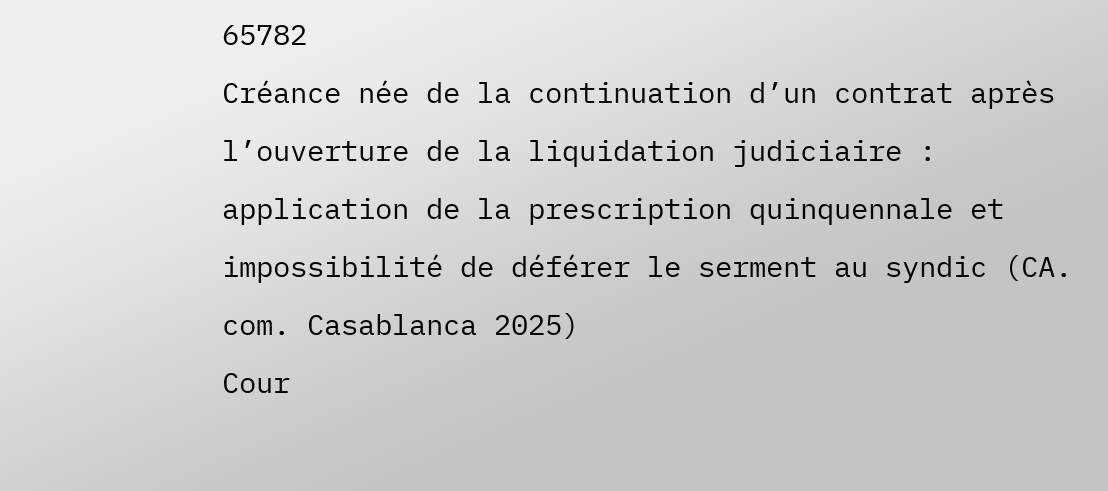65782
Créance née de la continuation d’un contrat après l’ouverture de la liquidation judiciaire : application de la prescription quinquennale et impossibilité de déférer le serment au syndic (CA. com. Casablanca 2025)
Cour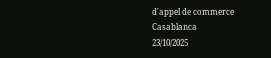d'appel de commerce
Casablanca
23/10/2025